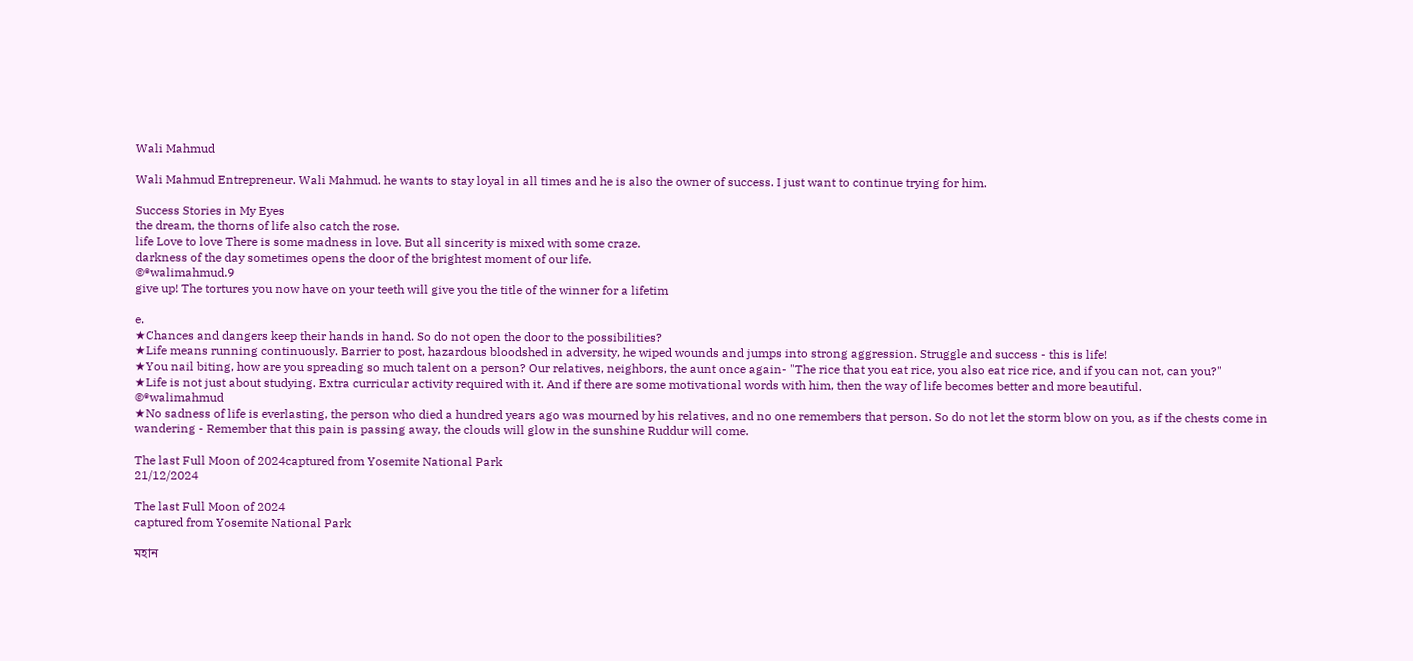Wali Mahmud

Wali Mahmud Entrepreneur. Wali Mahmud. he wants to stay loyal in all times and he is also the owner of success. I just want to continue trying for him.

Success Stories in My Eyes
the dream, the thorns of life also catch the rose.
life Love to love There is some madness in love. But all sincerity is mixed with some craze.
darkness of the day sometimes opens the door of the brightest moment of our life.
©®walimahmud.9
give up! The tortures you now have on your teeth will give you the title of the winner for a lifetim

e.
★Chances and dangers keep their hands in hand. So do not open the door to the possibilities?
★Life means running continuously. Barrier to post, hazardous bloodshed in adversity, he wiped wounds and jumps into strong aggression. Struggle and success - this is life!
★You nail biting, how are you spreading so much talent on a person? Our relatives, neighbors, the aunt once again- "The rice that you eat rice, you also eat rice rice, and if you can not, can you?"
★Life is not just about studying. Extra curricular activity required with it. And if there are some motivational words with him, then the way of life becomes better and more beautiful.
©®walimahmud
★No sadness of life is everlasting, the person who died a hundred years ago was mourned by his relatives, and no one remembers that person. So do not let the storm blow on you, as if the chests come in wandering - Remember that this pain is passing away, the clouds will glow in the sunshine Ruddur will come.

The last Full Moon of 2024captured from Yosemite National Park
21/12/2024

The last Full Moon of 2024
captured from Yosemite National Park

মহান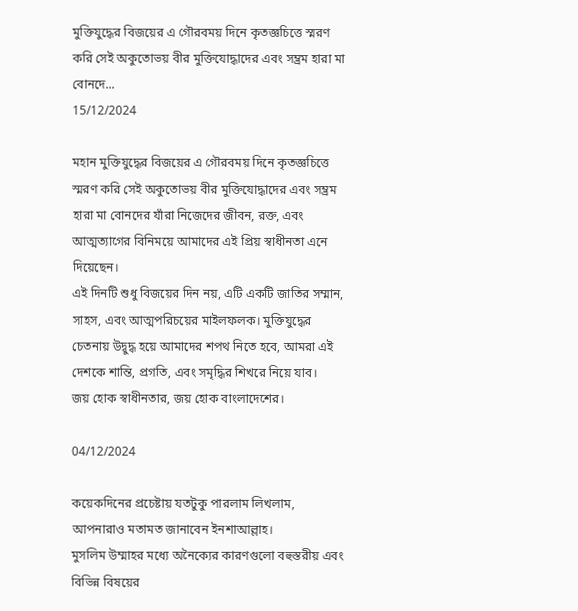মুক্তিযুদ্ধের বিজয়ের এ গৌরবময় দিনে কৃতজ্ঞচিত্তে স্মরণ করি সেই অকুতোভয় বীর মুক্তিযোদ্ধাদের এবং সম্ভ্রম হারা মা বোনদে...
15/12/2024

মহান মুক্তিযুদ্ধের বিজয়ের এ গৌরবময় দিনে কৃতজ্ঞচিত্তে স্মরণ করি সেই অকুতোভয় বীর মুক্তিযোদ্ধাদের এবং সম্ভ্রম হারা মা বোনদের যাঁরা নিজেদের জীবন, রক্ত, এবং আত্মত্যাগের বিনিময়ে আমাদের এই প্রিয় স্বাধীনতা এনে দিয়েছেন।
এই দিনটি শুধু বিজয়ের দিন নয়, এটি একটি জাতির সম্মান, সাহস, এবং আত্মপরিচয়ের মাইলফলক। মুক্তিযুদ্ধের চেতনায় উদ্বুদ্ধ হয়ে আমাদের শপথ নিতে হবে, আমরা এই দেশকে শান্তি, প্রগতি, এবং সমৃদ্ধির শিখরে নিয়ে যাব।
জয় হোক স্বাধীনতার, জয় হোক বাংলাদেশের।

04/12/2024

কয়েকদিনের প্রচেষ্টায় যতটুকু পারলাম লিখলাম, আপনারাও মতামত জানাবেন ইনশাআল্লাহ।
মুসলিম উম্মাহর মধ্যে অনৈক্যের কারণগুলো বহুস্তরীয় এবং বিভিন্ন বিষয়ের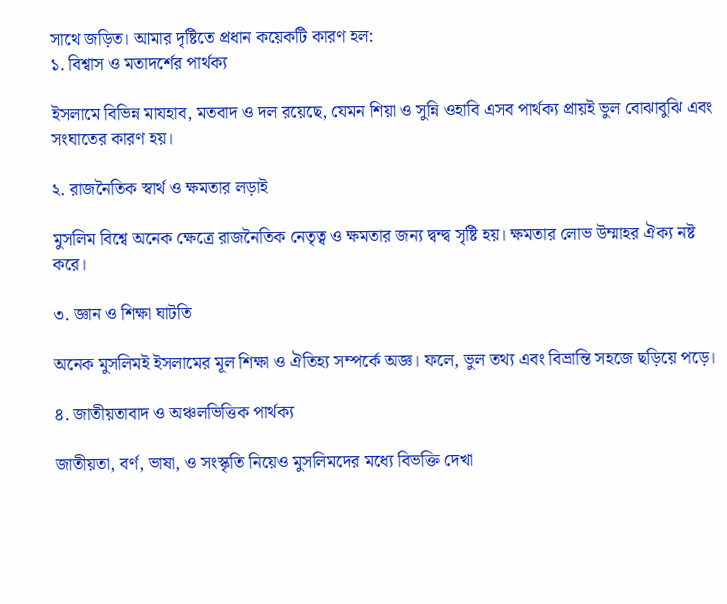সাথে জড়িত। আমার দৃষ্টিতে প্রধান কয়েকটি কারণ হল:
১. বিশ্বাস ও মতাদর্শের পার্থক্য

ইসলামে বিভিন্ন মাযহাব, মতবাদ ও দল রয়েছে, যেমন শিয়া ও সুন্নি ওহাবি এসব পার্থক্য প্রায়ই ভুল বোঝাবুঝি এবং সংঘাতের কারণ হয়।

২. রাজনৈতিক স্বার্থ ও ক্ষমতার লড়াই

মুসলিম বিশ্বে অনেক ক্ষেত্রে রাজনৈতিক নেতৃত্ব ও ক্ষমতার জন্য দ্বন্দ্ব সৃষ্টি হয়। ক্ষমতার লোভ উম্মাহর ঐক্য নষ্ট করে।

৩. জ্ঞান ও শিক্ষা ঘাটতি

অনেক মুসলিমই ইসলামের মূল শিক্ষা ও ঐতিহ্য সম্পর্কে অজ্ঞ। ফলে, ভুল তথ্য এবং বিভ্রান্তি সহজে ছড়িয়ে পড়ে।

৪. জাতীয়তাবাদ ও অঞ্চলভিত্তিক পার্থক্য

জাতীয়তা, বর্ণ, ভাষা, ও সংস্কৃতি নিয়েও মুসলিমদের মধ্যে বিভক্তি দেখা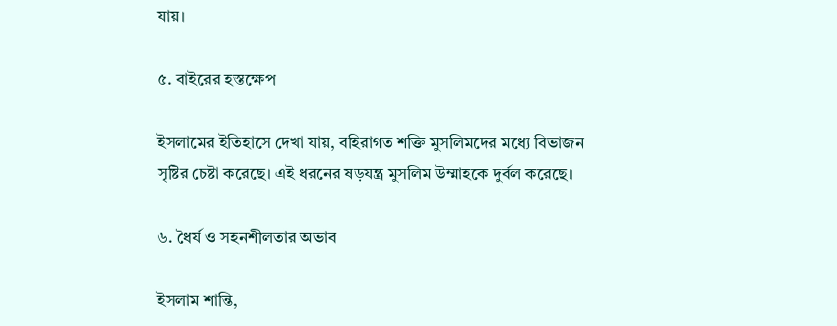যায়।

৫. বাইরের হস্তক্ষেপ

ইসলামের ইতিহাসে দেখা যায়, বহিরাগত শক্তি মুসলিমদের মধ্যে বিভাজন সৃষ্টির চেষ্টা করেছে। এই ধরনের ষড়যন্ত্র মুসলিম উম্মাহকে দুর্বল করেছে।

৬. ধৈর্য ও সহনশীলতার অভাব

ইসলাম শান্তি,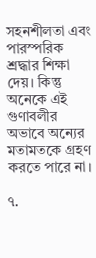সহনশীলতা এবং পারস্পরিক শ্রদ্ধার শিক্ষা দেয়। কিন্তু অনেকে এই গুণাবলীর অভাবে অন্যের মতামতকে গ্রহণ করতে পারে না।

৭.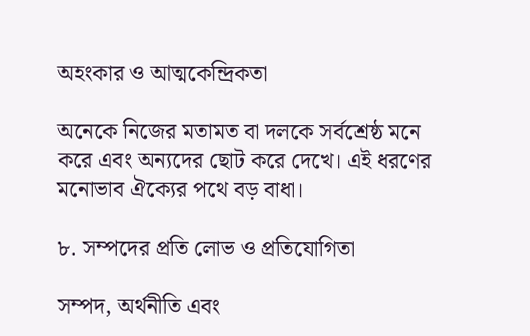অহংকার ও আত্মকেন্দ্রিকতা

অনেকে নিজের মতামত বা দলকে সর্বশ্রেষ্ঠ মনে করে এবং অন্যদের ছোট করে দেখে। এই ধরণের মনোভাব ঐক্যের পথে বড় বাধা।

৮. সম্পদের প্রতি লোভ ও প্রতিযোগিতা

সম্পদ, অর্থনীতি এবং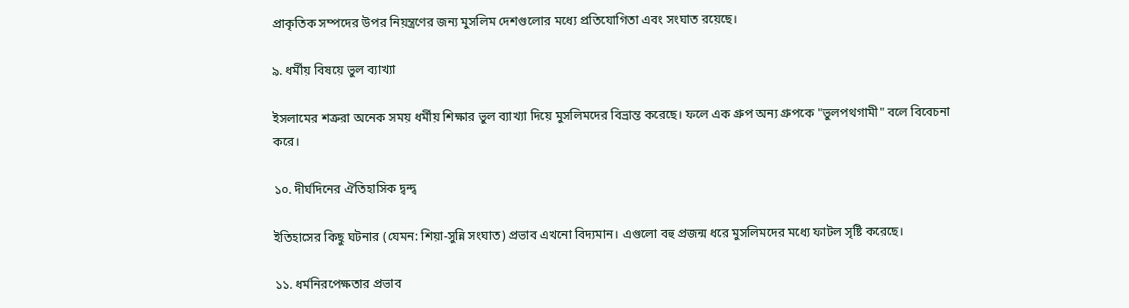প্রাকৃতিক সম্পদের উপর নিয়ন্ত্রণের জন্য মুসলিম দেশগুলোর মধ্যে প্রতিযোগিতা এবং সংঘাত রয়েছে।

৯. ধর্মীয় বিষয়ে ভুল ব্যাখ্যা

ইসলামের শত্রুরা অনেক সময় ধর্মীয় শিক্ষার ভুল ব্যাখ্যা দিয়ে মুসলিমদের বিভ্রান্ত করেছে। ফলে এক গ্রুপ অন্য গ্রুপকে "ভুলপথগামী" বলে বিবেচনা করে।

১০. দীর্ঘদিনের ঐতিহাসিক দ্বন্দ্ব

ইতিহাসের কিছু ঘটনার (যেমন: শিয়া-সুন্নি সংঘাত) প্রভাব এখনো বিদ্যমান। এগুলো বহু প্রজন্ম ধরে মুসলিমদের মধ্যে ফাটল সৃষ্টি করেছে।

১১. ধর্মনিরপেক্ষতার প্রভাব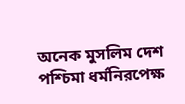অনেক মুসলিম দেশ পশ্চিমা ধর্মনিরপেক্ষ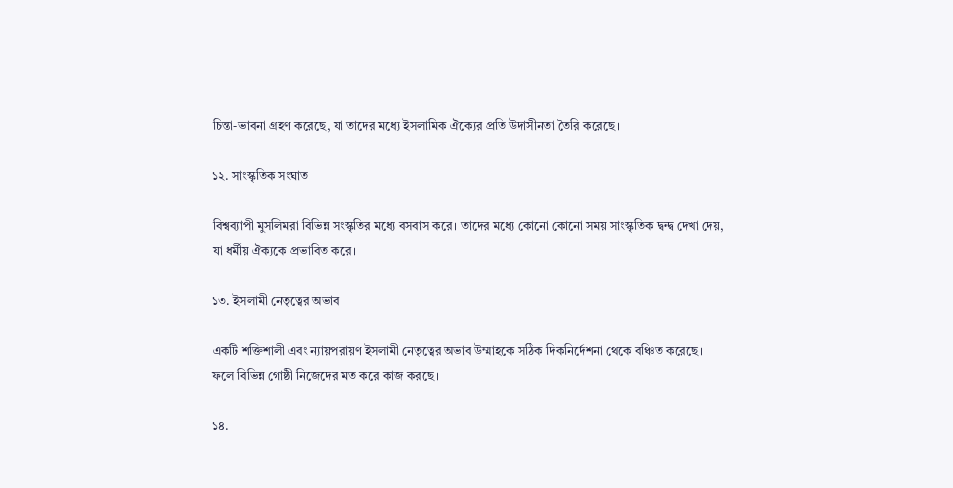চিন্তা-ভাবনা গ্রহণ করেছে, যা তাদের মধ্যে ইসলামিক ঐক্যের প্রতি উদাসীনতা তৈরি করেছে।

১২. সাংস্কৃতিক সংঘাত

বিশ্বব্যাপী মুসলিমরা বিভিন্ন সংস্কৃতির মধ্যে বসবাস করে। তাদের মধ্যে কোনো কোনো সময় সাংস্কৃতিক দ্বন্দ্ব দেখা দেয়, যা ধর্মীয় ঐক্যকে প্রভাবিত করে।

১৩. ইসলামী নেতৃত্বের অভাব

একটি শক্তিশালী এবং ন্যায়পরায়ণ ইসলামী নেতৃত্বের অভাব উম্মাহকে সঠিক দিকনির্দেশনা থেকে বঞ্চিত করেছে। ফলে বিভিন্ন গোষ্ঠী নিজেদের মত করে কাজ করছে।

১৪.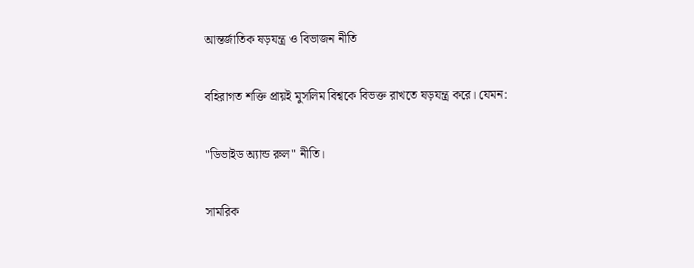আন্তর্জাতিক ষড়যন্ত্র ও বিভাজন নীতি

বহিরাগত শক্তি প্রায়ই মুসলিম বিশ্বকে বিভক্ত রাখতে ষড়যন্ত্র করে। যেমন:

"ডিভাইড অ্যান্ড রুল" নীতি।

সামরিক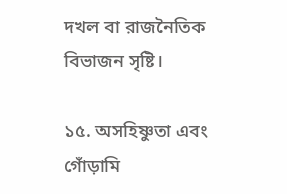দখল বা রাজনৈতিক বিভাজন সৃষ্টি।

১৫. অসহিষ্ণুতা এবং গোঁড়ামি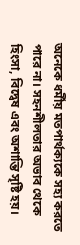অনেকে ধর্মীয় মতপার্থক্যকে সহ্য করতে পারে না। সহনশীলতার অভাব থেকে হিংসা, বিদ্বেষ এবং অশান্তি সৃষ্টি হয়।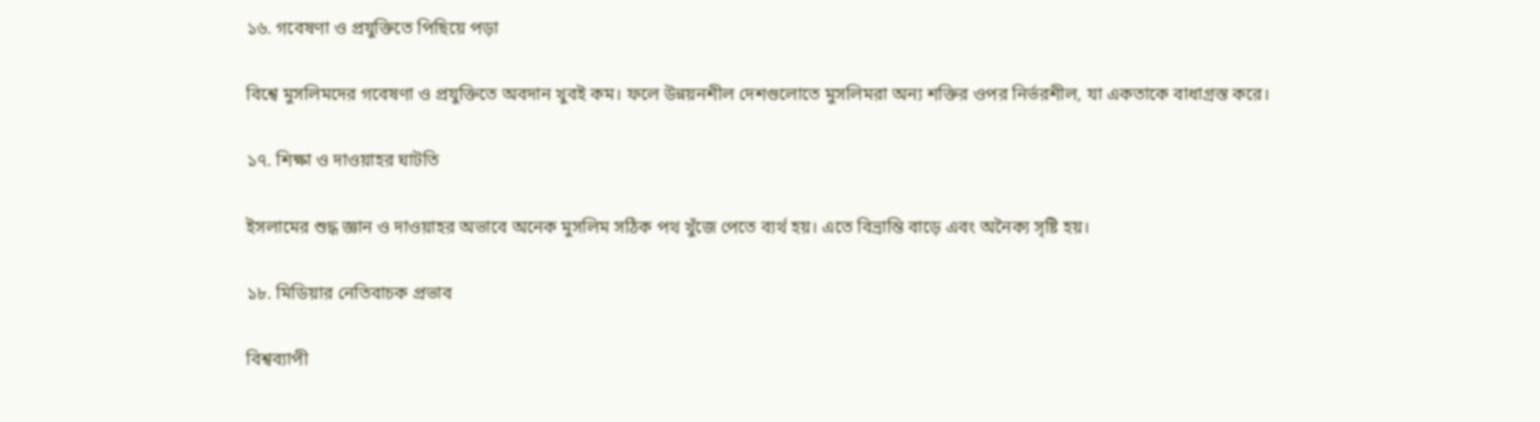১৬. গবেষণা ও প্রযুক্তিতে পিছিয়ে পড়া

বিশ্বে মুসলিমদের গবেষণা ও প্রযুক্তিতে অবদান খুবই কম। ফলে উন্নয়নশীল দেশগুলোতে মুসলিমরা অন্য শক্তির ওপর নির্ভরশীল, যা একতাকে বাধাগ্রস্ত করে।

১৭. শিক্ষা ও দাওয়াহর ঘাটতি

ইসলামের শুদ্ধ জ্ঞান ও দাওয়াহর অভাবে অনেক মুসলিম সঠিক পথ খুঁজে পেতে ব্যর্থ হয়। এতে বিভ্রান্তি বাড়ে এবং অনৈক্য সৃষ্টি হয়।

১৮. মিডিয়ার নেতিবাচক প্রভাব

বিশ্বব্যাপী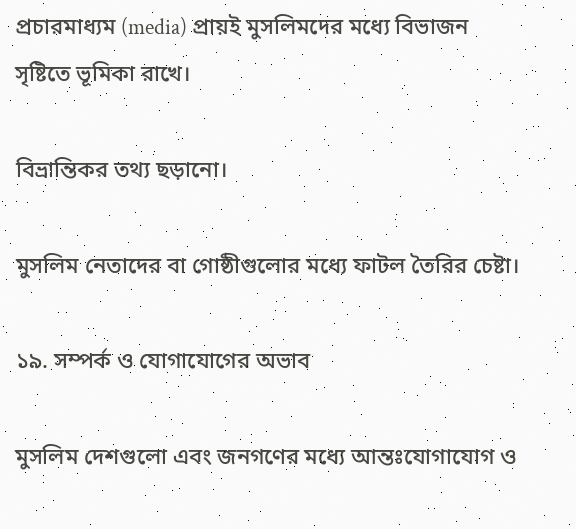প্রচারমাধ্যম (media) প্রায়ই মুসলিমদের মধ্যে বিভাজন সৃষ্টিতে ভূমিকা রাখে।

বিভ্রান্তিকর তথ্য ছড়ানো।

মুসলিম নেতাদের বা গোষ্ঠীগুলোর মধ্যে ফাটল তৈরির চেষ্টা।

১৯. সম্পর্ক ও যোগাযোগের অভাব

মুসলিম দেশগুলো এবং জনগণের মধ্যে আন্তঃযোগাযোগ ও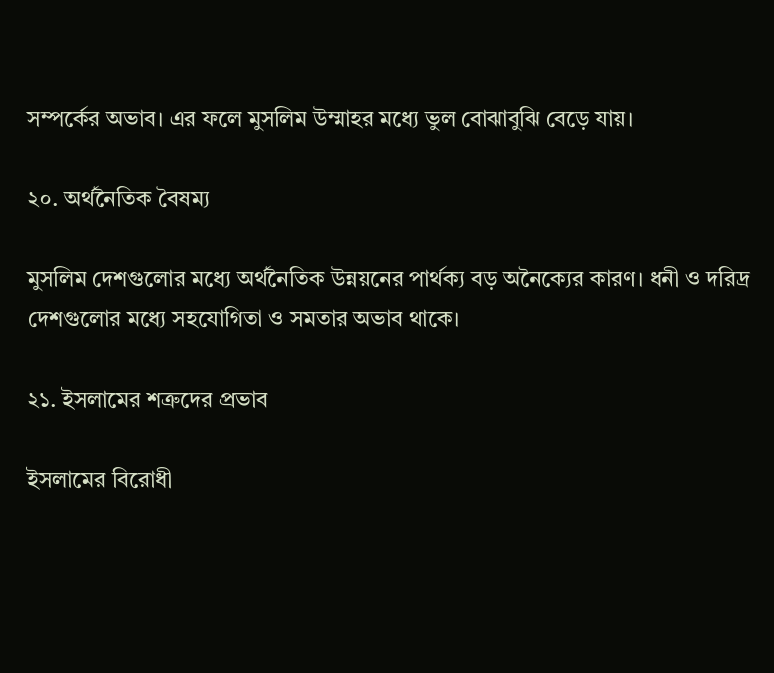সম্পর্কের অভাব। এর ফলে মুসলিম উম্মাহর মধ্যে ভুল বোঝাবুঝি বেড়ে যায়।

২০. অর্থনৈতিক বৈষম্য

মুসলিম দেশগুলোর মধ্যে অর্থনৈতিক উন্নয়নের পার্থক্য বড় অনৈক্যের কারণ। ধনী ও দরিদ্র দেশগুলোর মধ্যে সহযোগিতা ও সমতার অভাব থাকে।

২১. ইসলামের শত্রুদের প্রভাব

ইসলামের বিরোধী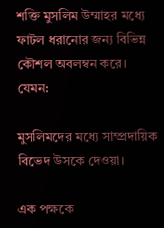শক্তি মুসলিম উম্মাহর মধ্যে ফাটল ধরানোর জন্য বিভিন্ন কৌশল অবলম্বন করে। যেমন:

মুসলিমদের মধ্যে সাম্প্রদায়িক বিভেদ উসকে দেওয়া।

এক পক্ষকে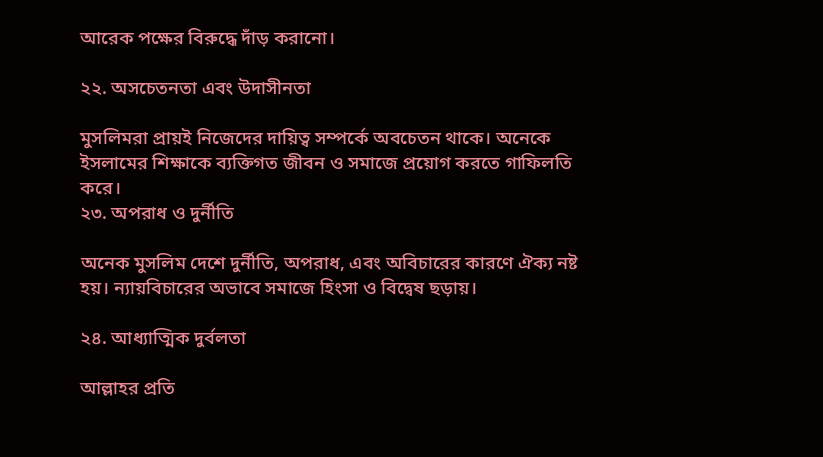আরেক পক্ষের বিরুদ্ধে দাঁড় করানো।

২২. অসচেতনতা এবং উদাসীনতা

মুসলিমরা প্রায়ই নিজেদের দায়িত্ব সম্পর্কে অবচেতন থাকে। অনেকে ইসলামের শিক্ষাকে ব্যক্তিগত জীবন ও সমাজে প্রয়োগ করতে গাফিলতি করে।
২৩. অপরাধ ও দুর্নীতি

অনেক মুসলিম দেশে দুর্নীতি, অপরাধ, এবং অবিচারের কারণে ঐক্য নষ্ট হয়। ন্যায়বিচারের অভাবে সমাজে হিংসা ও বিদ্বেষ ছড়ায়।

২৪. আধ্যাত্মিক দুর্বলতা

আল্লাহর প্রতি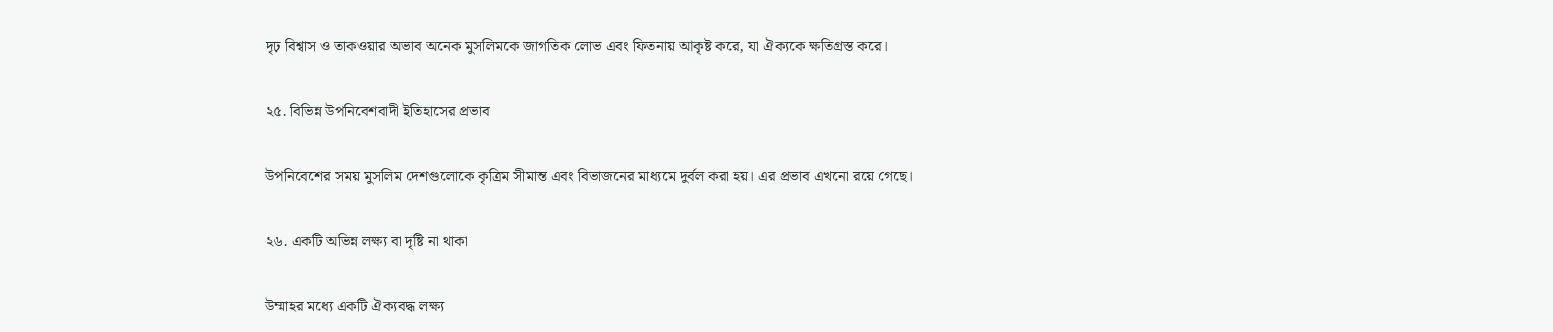দৃঢ় বিশ্বাস ও তাকওয়ার অভাব অনেক মুসলিমকে জাগতিক লোভ এবং ফিতনায় আকৃষ্ট করে, যা ঐক্যকে ক্ষতিগ্রস্ত করে।

২৫. বিভিন্ন উপনিবেশবাদী ইতিহাসের প্রভাব

উপনিবেশের সময় মুসলিম দেশগুলোকে কৃত্রিম সীমান্ত এবং বিভাজনের মাধ্যমে দুর্বল করা হয়। এর প্রভাব এখনো রয়ে গেছে।

২৬. একটি অভিন্ন লক্ষ্য বা দৃষ্টি না থাকা

উম্মাহর মধ্যে একটি ঐক্যবদ্ধ লক্ষ্য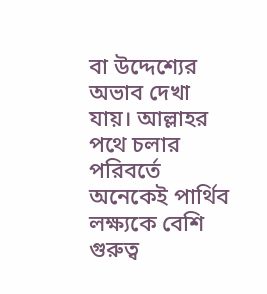বা উদ্দেশ্যের অভাব দেখা যায়। আল্লাহর পথে চলার পরিবর্তে অনেকেই পার্থিব লক্ষ্যকে বেশি গুরুত্ব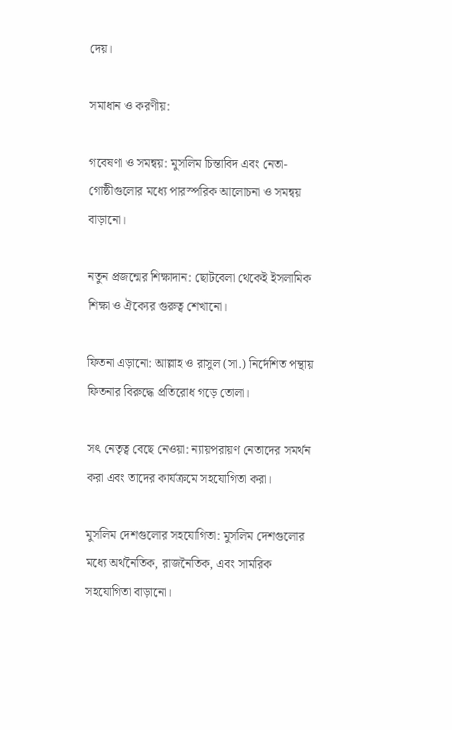দেয়।

সমাধান ও করণীয়:

গবেষণা ও সমন্বয়: মুসলিম চিন্তাবিদ এবং নেতা-গোষ্ঠীগুলোর মধ্যে পারস্পরিক আলোচনা ও সমন্বয় বাড়ানো।

নতুন প্রজন্মের শিক্ষাদান: ছোটবেলা থেকেই ইসলামিক শিক্ষা ও ঐক্যের গুরুত্ব শেখানো।

ফিতনা এড়ানো: আল্লাহ ও রাসুল (সা.) নির্দেশিত পন্থায় ফিতনার বিরুদ্ধে প্রতিরোধ গড়ে তোলা।

সৎ নেতৃত্ব বেছে নেওয়া: ন্যায়পরায়ণ নেতাদের সমর্থন করা এবং তাদের কার্যক্রমে সহযোগিতা করা।

মুসলিম দেশগুলোর সহযোগিতা: মুসলিম দেশগুলোর মধ্যে অর্থনৈতিক, রাজনৈতিক, এবং সামরিক সহযোগিতা বাড়ানো।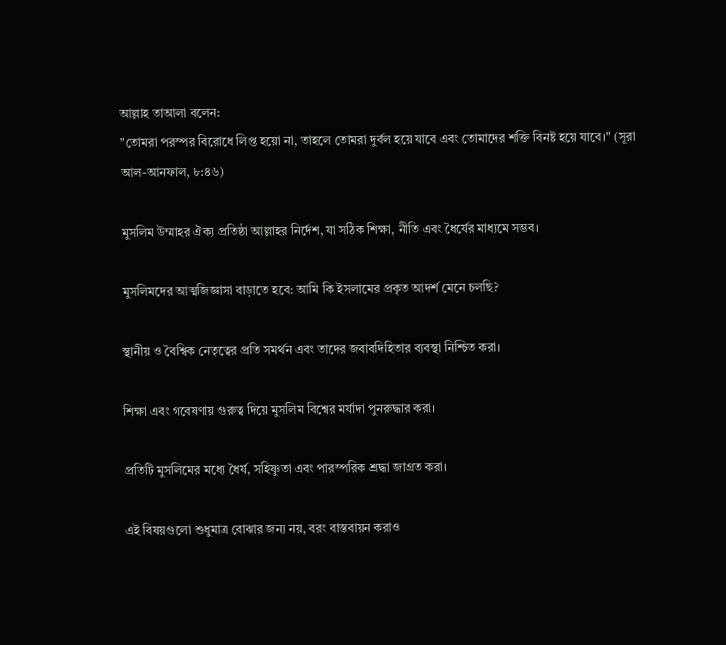আল্লাহ তাআলা বলেন:
"তোমরা পরস্পর বিরোধে লিপ্ত হয়ো না, তাহলে তোমরা দুর্বল হয়ে যাবে এবং তোমাদের শক্তি বিনষ্ট হয়ে যাবে।" (সূরা আল-আনফাল, ৮:৪৬)

মুসলিম উম্মাহর ঐক্য প্রতিষ্ঠা আল্লাহর নির্দেশ, যা সঠিক শিক্ষা, নীতি এবং ধৈর্যের মাধ্যমে সম্ভব।

মুসলিমদের আত্মজিজ্ঞাসা বাড়াতে হবে: আমি কি ইসলামের প্রকৃত আদর্শ মেনে চলছি?

স্থানীয় ও বৈশ্বিক নেতৃত্বের প্রতি সমর্থন এবং তাদের জবাবদিহিতার ব্যবস্থা নিশ্চিত করা।

শিক্ষা এবং গবেষণায় গুরুত্ব দিয়ে মুসলিম বিশ্বের মর্যাদা পুনরুদ্ধার করা।

প্রতিটি মুসলিমের মধ্যে ধৈর্য, সহিষ্ণুতা এবং পারস্পরিক শ্রদ্ধা জাগ্রত করা।

এই বিষয়গুলো শুধুমাত্র বোঝার জন্য নয়, বরং বাস্তবায়ন করাও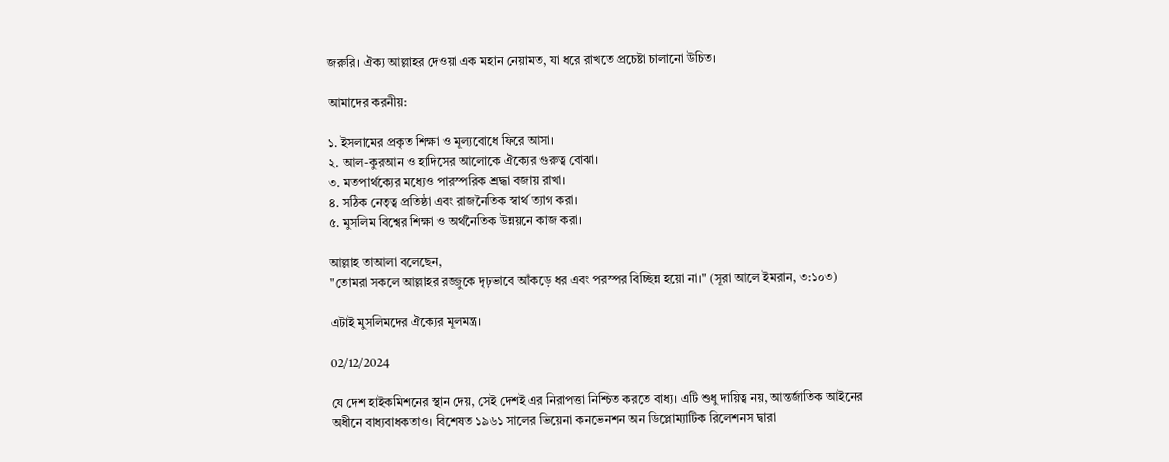জরুরি। ঐক্য আল্লাহর দেওয়া এক মহান নেয়ামত, যা ধরে রাখতে প্রচেষ্টা চালানো উচিত।

আমাদের করনীয়:

১. ইসলামের প্রকৃত শিক্ষা ও মূল্যবোধে ফিরে আসা।
২. আল-কুরআন ও হাদিসের আলোকে ঐক্যের গুরুত্ব বোঝা।
৩. মতপার্থক্যের মধ্যেও পারস্পরিক শ্রদ্ধা বজায় রাখা।
৪. সঠিক নেতৃত্ব প্রতিষ্ঠা এবং রাজনৈতিক স্বার্থ ত্যাগ করা।
৫. মুসলিম বিশ্বের শিক্ষা ও অর্থনৈতিক উন্নয়নে কাজ করা।

আল্লাহ তাআলা বলেছেন,
"তোমরা সকলে আল্লাহর রজ্জুকে দৃঢ়ভাবে আঁকড়ে ধর এবং পরস্পর বিচ্ছিন্ন হয়ো না।" (সূরা আলে ইমরান, ৩:১০৩)

এটাই মুসলিমদের ঐক্যের মূলমন্ত্র।

02/12/2024

যে দেশ হাইকমিশনের স্থান দেয়, সেই দেশই এর নিরাপত্তা নিশ্চিত করতে বাধ্য। এটি শুধু দায়িত্ব নয়, আন্তর্জাতিক আইনের অধীনে বাধ্যবাধকতাও। বিশেষত ১৯৬১ সালের ভিয়েনা কনভেনশন অন ডিপ্লোম্যাটিক রিলেশনস দ্বারা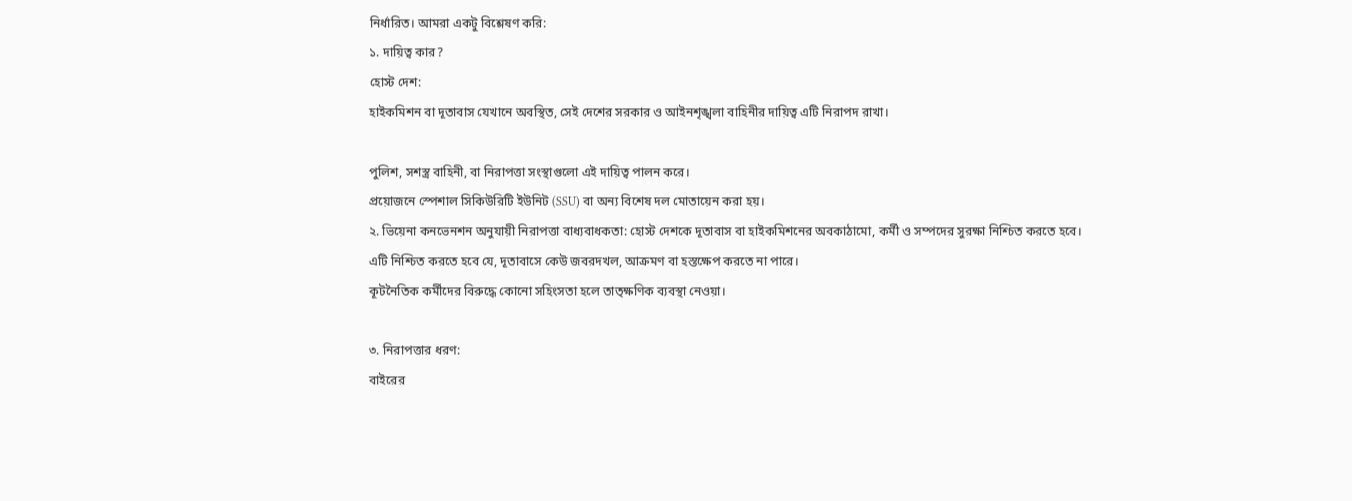নির্ধারিত। আমরা একটু বিশ্লেষণ করি:
১. দায়িত্ব কার?
হোস্ট দেশ:
হাইকমিশন বা দূতাবাস যেখানে অবস্থিত, সেই দেশের সরকার ও আইনশৃঙ্খলা বাহিনীর দায়িত্ব এটি নিরাপদ রাখা।

পুলিশ, সশস্ত্র বাহিনী, বা নিরাপত্তা সংস্থাগুলো এই দায়িত্ব পালন করে।
প্রয়োজনে স্পেশাল সিকিউরিটি ইউনিট (SSU) বা অন্য বিশেষ দল মোতায়েন করা হয়।
২. ভিয়েনা কনভেনশন অনুযায়ী নিরাপত্তা বাধ্যবাধকতা: হোস্ট দেশকে দূতাবাস বা হাইকমিশনের অবকাঠামো, কর্মী ও সম্পদের সুরক্ষা নিশ্চিত করতে হবে।
এটি নিশ্চিত করতে হবে যে, দূতাবাসে কেউ জবরদখল, আক্রমণ বা হস্তক্ষেপ করতে না পারে।
কূটনৈতিক কর্মীদের বিরুদ্ধে কোনো সহিংসতা হলে তাত্ক্ষণিক ব্যবস্থা নেওয়া।

৩. নিরাপত্তার ধরণ:
বাইরের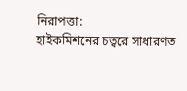নিরাপত্তা:
হাইকমিশনের চত্বরে সাধারণত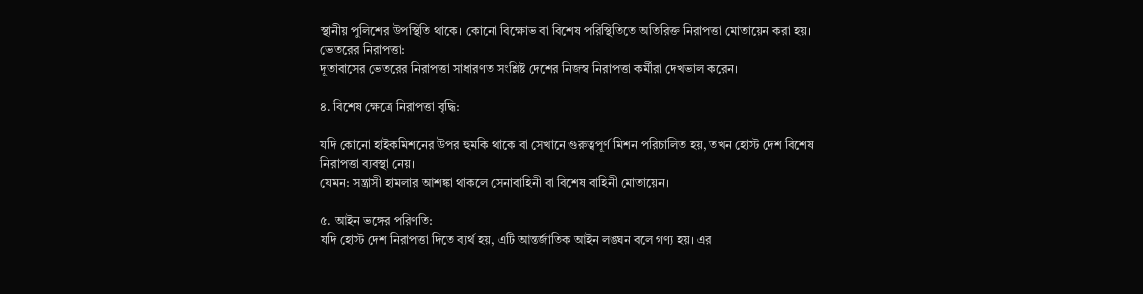স্থানীয় পুলিশের উপস্থিতি থাকে। কোনো বিক্ষোভ বা বিশেষ পরিস্থিতিতে অতিরিক্ত নিরাপত্তা মোতায়েন করা হয়।
ভেতরের নিরাপত্তা:
দূতাবাসের ভেতরের নিরাপত্তা সাধারণত সংশ্লিষ্ট দেশের নিজস্ব নিরাপত্তা কর্মীরা দেখভাল করেন।

৪. বিশেষ ক্ষেত্রে নিরাপত্তা বৃদ্ধি:

যদি কোনো হাইকমিশনের উপর হুমকি থাকে বা সেখানে গুরুত্বপূর্ণ মিশন পরিচালিত হয়, তখন হোস্ট দেশ বিশেষ নিরাপত্তা ব্যবস্থা নেয়।
যেমন: সন্ত্রাসী হামলার আশঙ্কা থাকলে সেনাবাহিনী বা বিশেষ বাহিনী মোতায়েন।

৫. আইন ভঙ্গের পরিণতি:
যদি হোস্ট দেশ নিরাপত্তা দিতে ব্যর্থ হয়, এটি আন্তর্জাতিক আইন লঙ্ঘন বলে গণ্য হয়। এর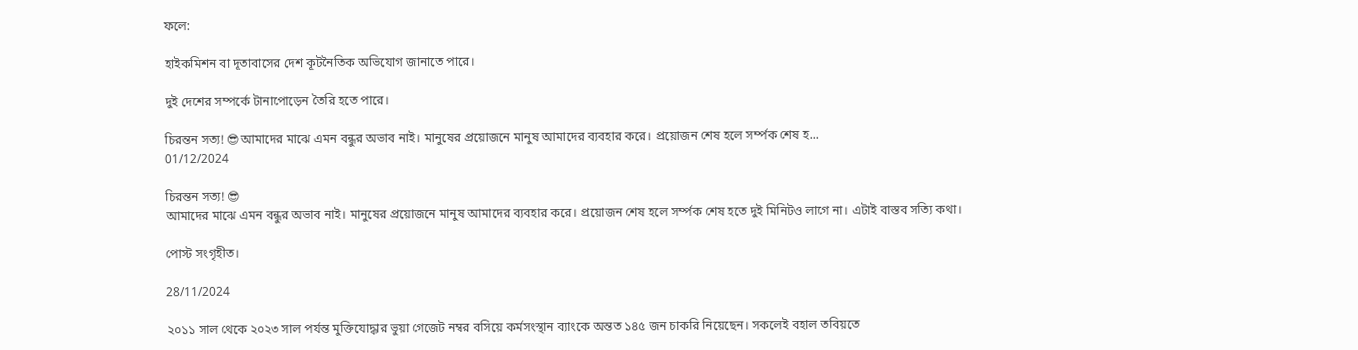ফলে:

হাইকমিশন বা দূতাবাসের দেশ কূটনৈতিক অভিযোগ জানাতে পারে।

দুই দেশের সম্পর্কে টানাপোড়েন তৈরি হতে পারে।

চিরন্তন সত্য! 😎আমাদের মাঝে এমন বন্ধুর অভাব নাই। মানুষের প্রয়োজনে মানুষ আমাদের ব্যবহার করে। প্রয়োজন শেষ হলে সর্ম্পক শেষ হ...
01/12/2024

চিরন্তন সত্য! 😎
আমাদের মাঝে এমন বন্ধুর অভাব নাই। মানুষের প্রয়োজনে মানুষ আমাদের ব্যবহার করে। প্রয়োজন শেষ হলে সর্ম্পক শেষ হতে দুই মিনিটও লাগে না। এটাই বাস্তব সত্যি কথা।

পোস্ট সংগৃহীত।

28/11/2024

২০১১ সাল থেকে ২০২৩ সাল পর্যন্ত মুক্তিযোদ্ধার ভুয়া গেজেট নম্বর বসিয়ে কর্মসংস্থান ব্যাংকে অন্তত ১৪৫ জন চাকরি নিয়েছেন। সকলেই বহাল তবিয়তে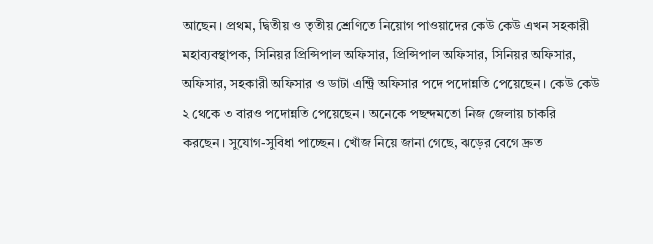আছেন। প্রথম, দ্বিতীয় ও তৃতীয় শ্রেণিতে নিয়োগ পাওয়াদের কেউ কেউ এখন সহকারী মহাব্যবস্থাপক, সিনিয়র প্রিন্সিপাল অফিসার, প্রিন্সিপাল অফিসার, সিনিয়র অফিসার, অফিসার, সহকারী অফিসার ও ডাটা এন্ট্রি অফিসার পদে পদোন্নতি পেয়েছেন। কেউ কেউ ২ থেকে ৩ বারও পদোন্নতি পেয়েছেন। অনেকে পছন্দমতো নিজ জেলায় চাকরি করছেন। সুযোগ-সুবিধা পাচ্ছেন। খোঁজ নিয়ে জানা গেছে, ঝড়ের বেগে দ্রুত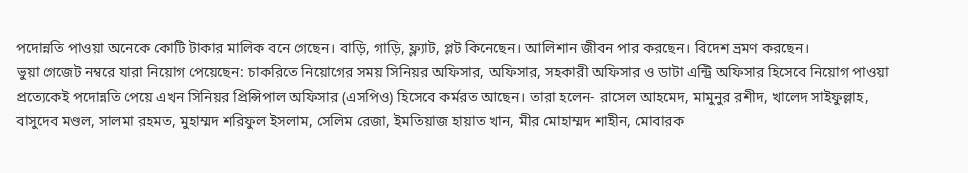পদোন্নতি পাওয়া অনেকে কোটি টাকার মালিক বনে গেছেন। বাড়ি, গাড়ি, ফ্ল্যাট, প্লট কিনেছেন। আলিশান জীবন পার করছেন। বিদেশ ভ্রমণ করছেন।
ভুয়া গেজেট নম্বরে যারা নিয়োগ পেয়েছেন: চাকরিতে নিয়োগের সময় সিনিয়র অফিসার, অফিসার, সহকারী অফিসার ও ডাটা এন্ট্রি অফিসার হিসেবে নিয়োগ পাওয়া প্রত্যেকেই পদোন্নতি পেয়ে এখন সিনিয়র প্রিন্সিপাল অফিসার (এসপিও) হিসেবে কর্মরত আছেন। তারা হলেন- রাসেল আহমেদ, মামুনুর রশীদ, খালেদ সাইফুল্লাহ, বাসুদেব মণ্ডল, সালমা রহমত, মুহাম্মদ শরিফুল ইসলাম, সেলিম রেজা, ইমতিয়াজ হায়াত খান, মীর মোহাম্মদ শাহীন, মোবারক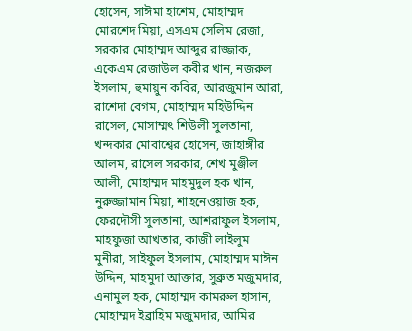হোসেন, সাঈমা হাশেম, মোহাম্মদ মোরশেদ মিয়া, এসএম সেলিম রেজা, সরকার মোহাম্মদ আব্দুর রাজ্জাক, একেএম রেজাউল কবীর খান, নজরুল ইসলাম, হুমায়ুন কবির, আরজুমান আরা, রাশেদা বেগম, মোহাম্মদ মহিউদ্দিন রাসেল, মোসাম্মৎ শিউলী সুলতানা, খন্দকার মোবাশ্বের হোসেন, জাহাঙ্গীর আলম, রাসেল সরকার, শেখ মুঞ্জীল আলী, মোহাম্মদ মাহমুদুল হক খান, নুরুজ্জামান মিয়া, শাহনেওয়াজ হক, ফেরদৌসী সুলতানা, আশরাফুল ইসলাম, মাহফুজা আখতার, কাজী লাইলুম মুনীরা, সাইফুল ইসলাম, মোহাম্মদ মাঈন উদ্দিন, মাহমুদা আক্তার, সুব্রুত মজুমদার, এনামুল হক, মোহাম্মদ কামরুল হাসান, মোহাম্মদ ইব্রাহিম মজুমদার, আমির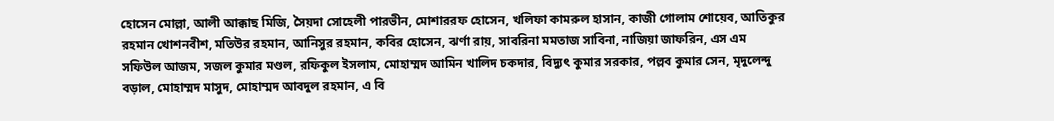হোসেন মোল্লা, আলী আক্কাছ মিজি, সৈয়দা সোহেলী পারভীন, মোশাররফ হোসেন, খলিফা কামরুল হাসান, কাজী গোলাম শোয়েব, আতিকুর রহমান খোশনবীশ, মতিউর রহমান, আনিসুর রহমান, কবির হোসেন, ঝর্ণা রায়, সাবরিনা মমতাজ সাবিনা, নাজিয়া জাফরিন, এস এম সফিউল আজম, সজল কুমার মণ্ডল, রফিকুল ইসলাম, মোহাম্মদ আমিন খালিদ চকদার, বিদ্যুৎ কুমার সরকার, পল্লব কুমার সেন, মৃদুলেন্দু বড়াল, মোহাম্মদ মাসুদ, মোহাম্মদ আবদুল রহমান, এ বি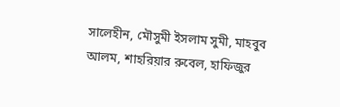সালেহীন, মৌসুমী ইসলাম সুমী, মাহবুব আলম, শাহরিয়ার রুবেল, হাফিজুর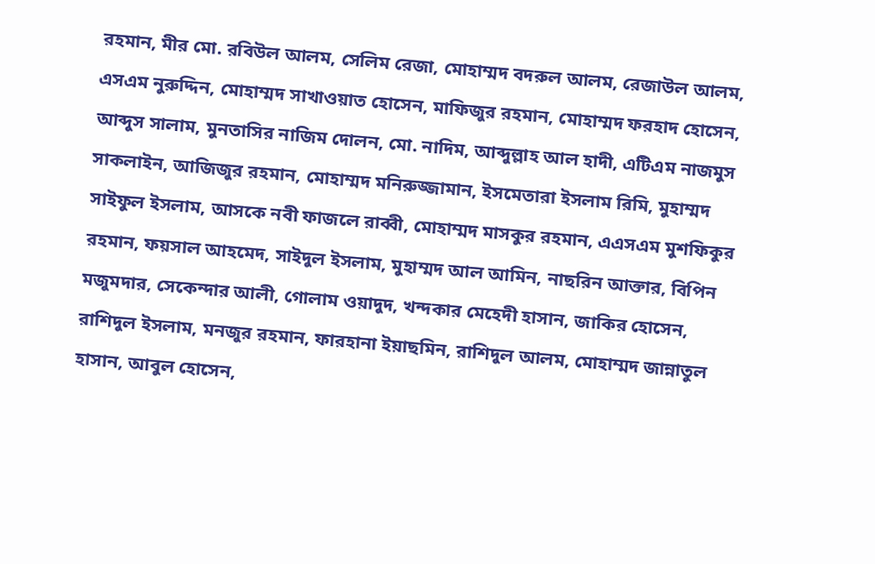রহমান, মীর মো. রবিউল আলম, সেলিম রেজা, মোহাম্মদ বদরুল আলম, রেজাউল আলম, এসএম নুরুদ্দিন, মোহাম্মদ সাখাওয়াত হোসেন, মাফিজুর রহমান, মোহাম্মদ ফরহাদ হোসেন, আব্দুস সালাম, মুনতাসির নাজিম দোলন, মো. নাদিম, আব্দুল্লাহ আল হাদী, এটিএম নাজমুস সাকলাইন, আজিজুর রহমান, মোহাম্মদ মনিরুজ্জামান, ইসমেতারা ইসলাম রিমি, মুহাম্মদ সাইফুল ইসলাম, আসকে নবী ফাজলে রাব্বী, মোহাম্মদ মাসকুর রহমান, এএসএম মুশফিকুর রহমান, ফয়সাল আহমেদ, সাইদুল ইসলাম, মুহাম্মদ আল আমিন, নাছরিন আক্তার, বিপিন মজুমদার, সেকেন্দার আলী, গোলাম ওয়াদুদ, খন্দকার মেহেদী হাসান, জাকির হোসেন, রাশিদুল ইসলাম, মনজুর রহমান, ফারহানা ইয়াছমিন, রাশিদুল আলম, মোহাম্মদ জান্নাতুল হাসান, আবুল হোসেন,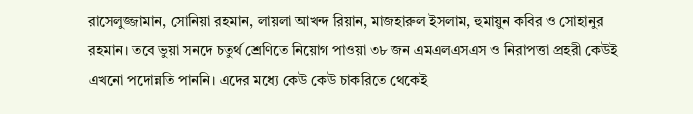রাসেলুজ্জামান, সোনিয়া রহমান, লায়লা আখন্দ রিয়ান, মাজহারুল ইসলাম, হুমায়ুন কবির ও সোহানুর রহমান। তবে ভুয়া সনদে চতুর্থ শ্রেণিতে নিয়োগ পাওয়া ৩৮ জন এমএলএসএস ও নিরাপত্তা প্রহরী কেউই এখনো পদোন্নতি পাননি। এদের মধ্যে কেউ কেউ চাকরিতে থেকেই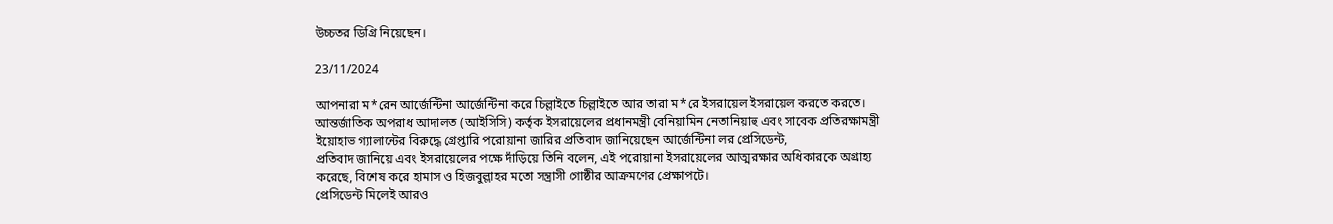উচ্চতর ডিগ্রি নিয়েছেন।

23/11/2024

আপনারা ম*রেন আর্জেন্টিনা আর্জেন্টিনা করে চিল্লাইতে চিল্লাইতে আর তারা ম*রে ইসরায়েল ইসরায়েল করতে করতে।
আন্তর্জাতিক অপরাধ আদালত (আইসিসি) কর্তৃক ইসরায়েলের প্রধানমন্ত্রী বেনিয়ামিন নেতানিয়াহু এবং সাবেক প্রতিরক্ষামন্ত্রী ইয়োহাভ গ্যালান্টের বিরুদ্ধে গ্রেপ্তারি পরোয়ানা জারির প্রতিবাদ জানিয়েছেন আর্জেন্টিনা লর প্রেসিডেন্ট,
প্রতিবাদ জানিয়ে এবং ইসরায়েলের পক্ষে দাঁড়িয়ে তিনি বলেন, এই পরোয়ানা ইসরায়েলের আত্মরক্ষার অধিকারকে অগ্রাহ্য করেছে, বিশেষ করে হামাস ও হিজবুল্লাহর মতো সন্ত্রাসী গোষ্ঠীর আক্রমণের প্রেক্ষাপটে।
প্রেসিডেন্ট মিলেই আরও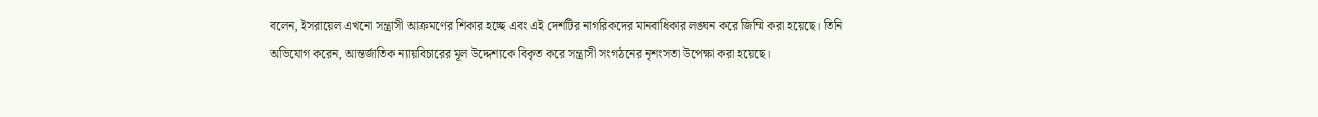বলেন, ইসরায়েল এখনো সন্ত্রাসী আক্রমণের শিকার হচ্ছে এবং এই দেশটির নাগরিকদের মানবাধিকার লঙ্ঘন করে জিম্মি করা হয়েছে। তিনি অভিযোগ করেন, আন্তর্জাতিক ন্যায়বিচারের মূল উদ্দেশ্যকে বিকৃত করে সন্ত্রাসী সংগঠনের নৃশংসতা উপেক্ষা করা হয়েছে।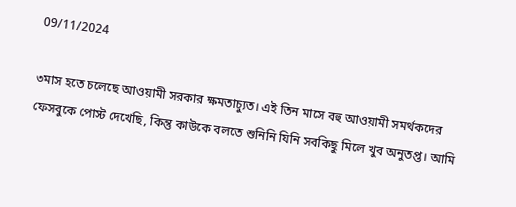09/11/2024

৩মাস হতে চলেছে আওয়ামী সরকার ক্ষমতাচ্যুত। এই তিন মাসে বহু আওয়ামী সমর্থকদের ফেসবুকে পোস্ট দেখেছি, কিন্তু কাউকে বলতে শুনিনি যিনি সবকিছু মিলে খুব অনুতপ্ত। আমি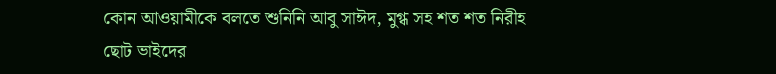কোন আওয়ামীকে বলতে শুনিনি আবু সাঈদ, মুগ্ধ সহ শত শত নিরীহ ছোট ভাইদের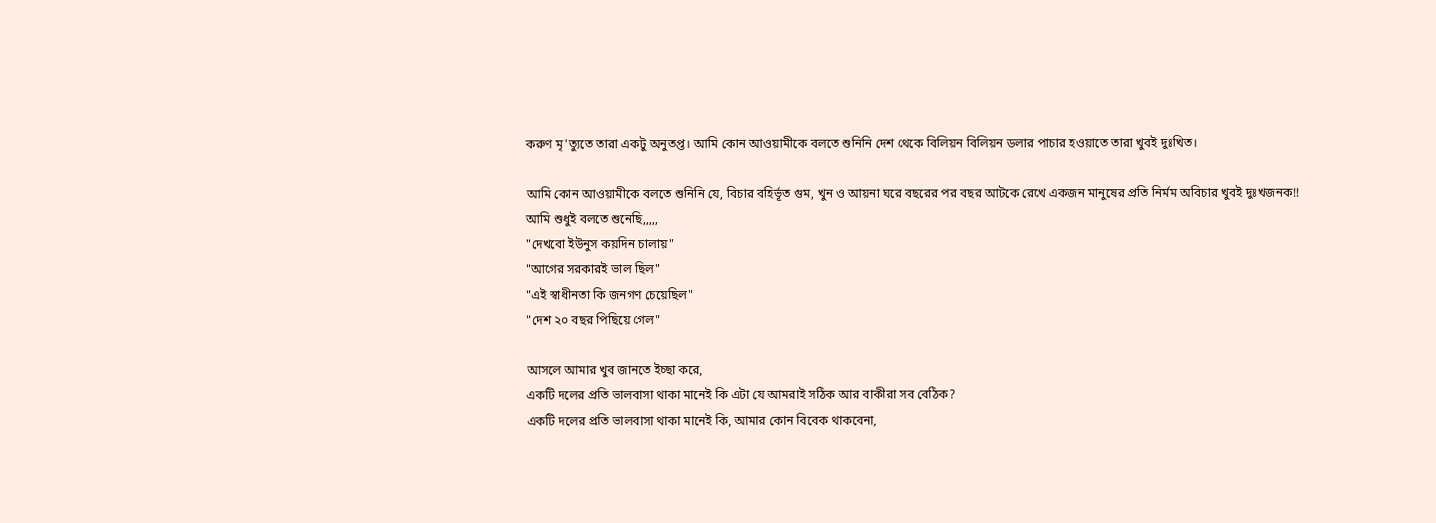করুণ মৃ'ত্যুতে তারা একটু অনুতপ্ত। আমি কোন আওয়ামীকে বলতে শুনিনি দেশ থেকে বিলিয়ন বিলিয়ন ডলার পাচার হওয়াতে তারা খুবই দুঃখিত।

আমি কোন আওয়ামীকে বলতে শুনিনি যে, বিচার বহির্ভূত গুম, খুন ও আয়না ঘরে বছরের পর বছর আটকে রেখে একজন মানুষের প্রতি নির্মম অবিচার খুবই দুঃখজনক!!
আমি শুধুই বলতে শুনেছি,,,,,
"দেখবো ইউনুস কয়দিন চালায়"
"আগের সরকারই ভাল ছিল"
"এই স্বাধীনতা কি জনগণ চেয়েছিল"
"দেশ ২০ বছর পিছিয়ে গেল"

আসলে আমার খুব জানতে ইচ্ছা করে,
একটি দলের প্রতি ভালবাসা থাকা মানেই কি এটা যে আমরাই সঠিক আর বাকীরা সব বেঠিক?
একটি দলের প্রতি ভালবাসা থাকা মানেই কি, আমার কোন বিবেক থাকবেনা,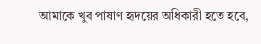আমাকে খুব পাষাণ হৃদয়ের অধিকারী হতে হবে,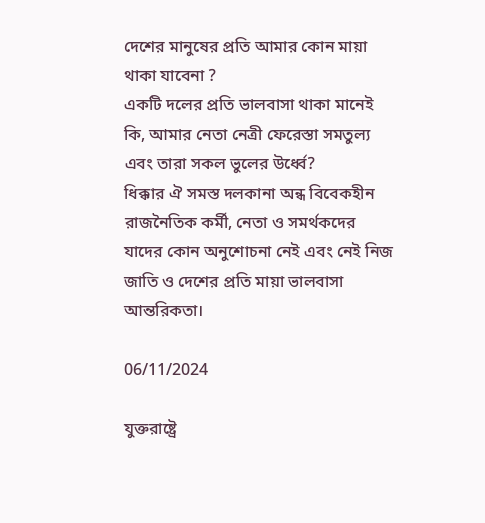দেশের মানুষের প্রতি আমার কোন মায়া থাকা যাবেনা ?
একটি দলের প্রতি ভালবাসা থাকা মানেই কি, আমার নেতা নেত্রী ফেরেস্তা সমতুল্য এবং তারা সকল ভুলের উর্ধ্বে?
ধিক্কার ঐ সমস্ত দলকানা অন্ধ বিবেকহীন রাজনৈতিক কর্মী, নেতা ও সমর্থকদের যাদের কোন অনুশোচনা নেই এবং নেই নিজ জাতি ও দেশের প্রতি মায়া ভালবাসা আন্তরিকতা।

06/11/2024

যুক্তরাষ্ট্রে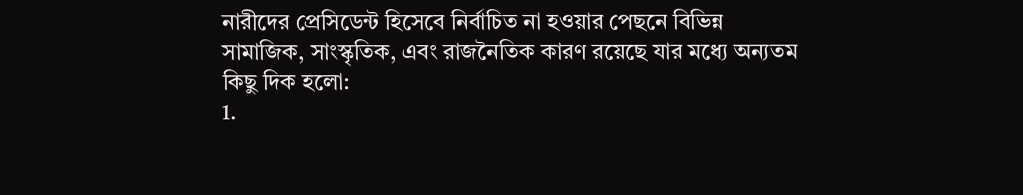নারীদের প্রেসিডেন্ট হিসেবে নির্বাচিত না হওয়ার পেছনে বিভিন্ন সামাজিক, সাংস্কৃতিক, এবং রাজনৈতিক কারণ রয়েছে যার মধ্যে অন্যতম কিছু দিক হলো:
1.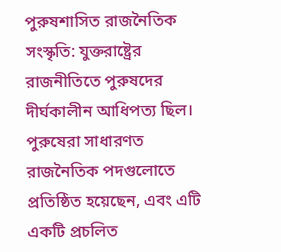পুরুষশাসিত রাজনৈতিক সংস্কৃতি: যুক্তরাষ্ট্রের রাজনীতিতে পুরুষদের দীর্ঘকালীন আধিপত্য ছিল। পুরুষেরা সাধারণত রাজনৈতিক পদগুলোতে প্রতিষ্ঠিত হয়েছেন, এবং এটি একটি প্রচলিত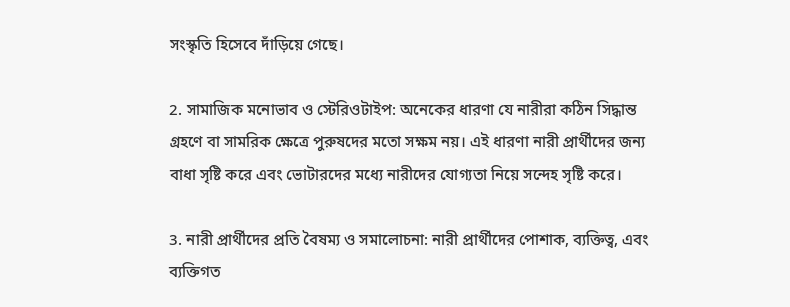সংস্কৃতি হিসেবে দাঁড়িয়ে গেছে।

2. সামাজিক মনোভাব ও স্টেরিওটাইপ: অনেকের ধারণা যে নারীরা কঠিন সিদ্ধান্ত গ্রহণে বা সামরিক ক্ষেত্রে পুরুষদের মতো সক্ষম নয়। এই ধারণা নারী প্রার্থীদের জন্য বাধা সৃষ্টি করে এবং ভোটারদের মধ্যে নারীদের যোগ্যতা নিয়ে সন্দেহ সৃষ্টি করে।

3. নারী প্রার্থীদের প্রতি বৈষম্য ও সমালোচনা: নারী প্রার্থীদের পোশাক, ব্যক্তিত্ব, এবং ব্যক্তিগত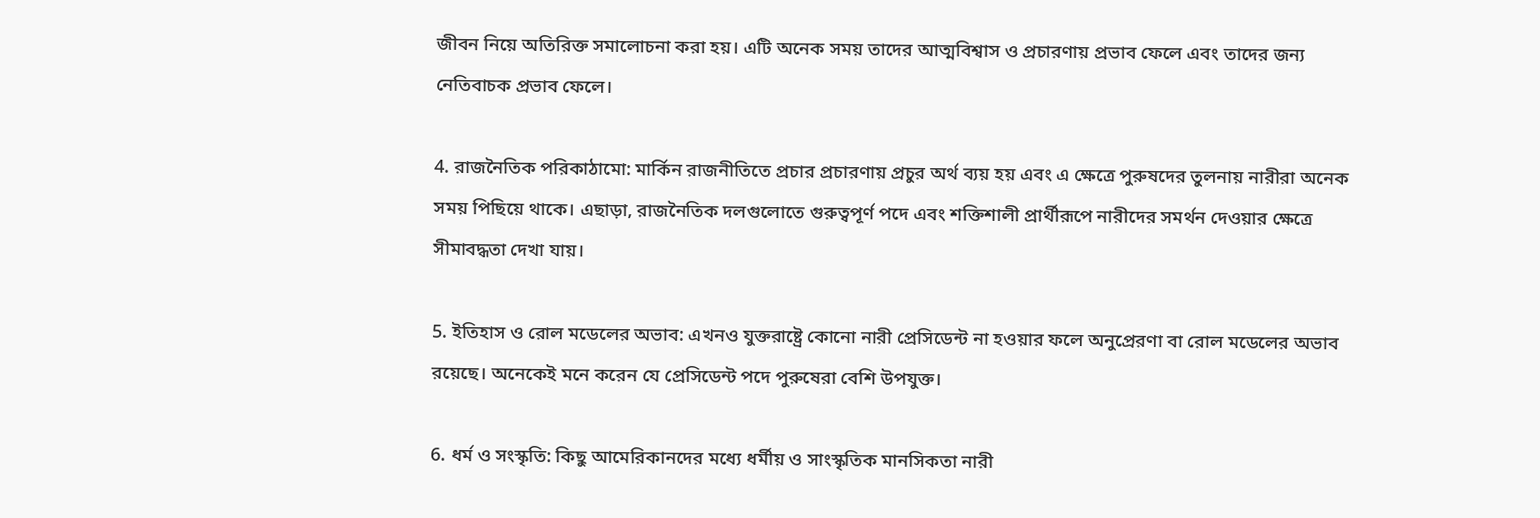জীবন নিয়ে অতিরিক্ত সমালোচনা করা হয়। এটি অনেক সময় তাদের আত্মবিশ্বাস ও প্রচারণায় প্রভাব ফেলে এবং তাদের জন্য নেতিবাচক প্রভাব ফেলে।

4. রাজনৈতিক পরিকাঠামো: মার্কিন রাজনীতিতে প্রচার প্রচারণায় প্রচুর অর্থ ব্যয় হয় এবং এ ক্ষেত্রে পুরুষদের তুলনায় নারীরা অনেক সময় পিছিয়ে থাকে। এছাড়া, রাজনৈতিক দলগুলোতে গুরুত্বপূর্ণ পদে এবং শক্তিশালী প্রার্থীরূপে নারীদের সমর্থন দেওয়ার ক্ষেত্রে সীমাবদ্ধতা দেখা যায়।

5. ইতিহাস ও রোল মডেলের অভাব: এখনও যুক্তরাষ্ট্রে কোনো নারী প্রেসিডেন্ট না হওয়ার ফলে অনুপ্রেরণা বা রোল মডেলের অভাব রয়েছে। অনেকেই মনে করেন যে প্রেসিডেন্ট পদে পুরুষেরা বেশি উপযুক্ত।

6. ধর্ম ও সংস্কৃতি: কিছু আমেরিকানদের মধ্যে ধর্মীয় ও সাংস্কৃতিক মানসিকতা নারী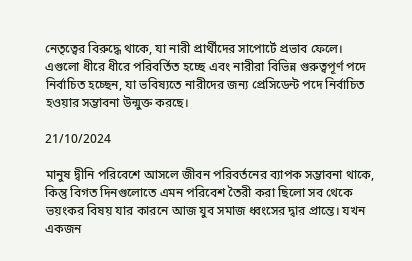নেতৃত্বের বিরুদ্ধে থাকে, যা নারী প্রার্থীদের সাপোর্টে প্রভাব ফেলে।
এগুলো ধীরে ধীরে পরিবর্তিত হচ্ছে এবং নারীরা বিভিন্ন গুরুত্বপূর্ণ পদে নির্বাচিত হচ্ছেন, যা ভবিষ্যতে নারীদের জন্য প্রেসিডেন্ট পদে নির্বাচিত হওয়ার সম্ভাবনা উন্মুক্ত করছে।

21/10/2024

মানুষ দ্বীনি পরিবেশে আসলে জীবন পরিবর্তনের ব্যাপক সম্ভাবনা থাকে, কিন্তু বিগত দিনগুলোতে এমন পরিবেশ তৈরী করা ছিলো সব থেকে ভয়ংকর বিষয় যার কারনে আজ যুব সমাজ ধ্বংসের দ্বার প্রান্তে। যখন একজন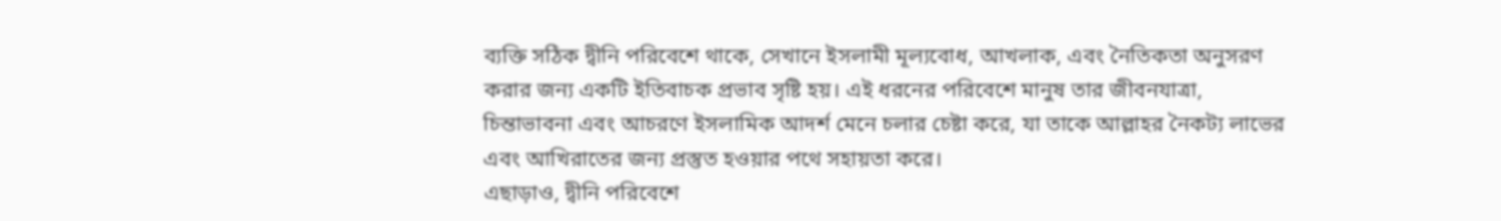ব্যক্তি সঠিক দ্বীনি পরিবেশে থাকে, সেখানে ইসলামী মূল্যবোধ, আখলাক, এবং নৈতিকতা অনুসরণ করার জন্য একটি ইতিবাচক প্রভাব সৃষ্টি হয়। এই ধরনের পরিবেশে মানুষ তার জীবনযাত্রা, চিন্তাভাবনা এবং আচরণে ইসলামিক আদর্শ মেনে চলার চেষ্টা করে, যা তাকে আল্লাহর নৈকট্য লাভের এবং আখিরাতের জন্য প্রস্তুত হওয়ার পথে সহায়তা করে।
এছাড়াও, দ্বীনি পরিবেশে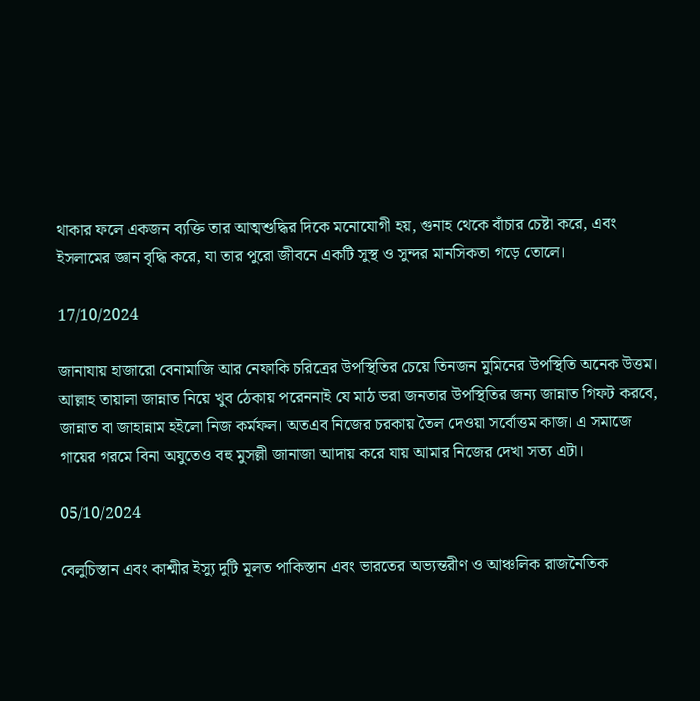থাকার ফলে একজন ব্যক্তি তার আত্মশুদ্ধির দিকে মনোযোগী হয়, গুনাহ থেকে বাঁচার চেষ্টা করে, এবং ইসলামের জ্ঞান বৃদ্ধি করে, যা তার পুরো জীবনে একটি সুস্থ ও সুন্দর মানসিকতা গড়ে তোলে।

17/10/2024

জানাযায় হাজারো বেনামাজি আর নেফাকি চরিত্রের উপস্থিতির চেয়ে তিনজন মুমিনের উপস্থিতি অনেক উত্তম। আল্লাহ তায়ালা জান্নাত নিয়ে খুব ঠেকায় পরেননাই যে মাঠ ভরা জনতার উপস্থিতির জন্য জান্নাত গিফট করবে, জান্নাত বা জাহান্নাম হইলো নিজ কর্মফল। অতএব নিজের চরকায় তৈল দেওয়া সর্বোত্তম কাজ। এ সমাজে গায়ের গরমে বিনা অযুতেও বহু মুসল্লী জানাজা আদায় করে যায় আমার নিজের দেখা সত্য এটা।

05/10/2024

বেলুচিস্তান এবং কাশ্মীর ইস্যু দুটি মূলত পাকিস্তান এবং ভারতের অভ্যন্তরীণ ও আঞ্চলিক রাজনৈতিক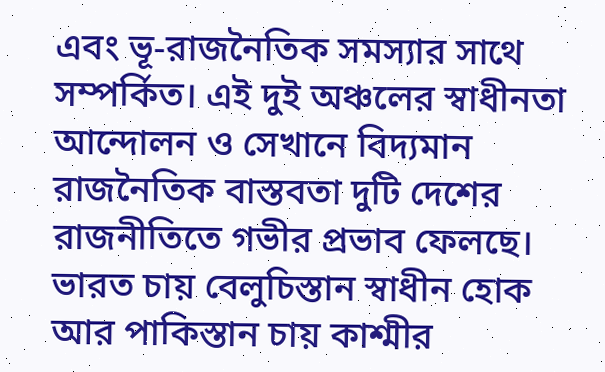এবং ভূ-রাজনৈতিক সমস্যার সাথে সম্পর্কিত। এই দুই অঞ্চলের স্বাধীনতা আন্দোলন ও সেখানে বিদ্যমান রাজনৈতিক বাস্তবতা দুটি দেশের রাজনীতিতে গভীর প্রভাব ফেলছে। ভারত চায় বেলুচিস্তান স্বাধীন হোক আর পাকিস্তান চায় কাশ্মীর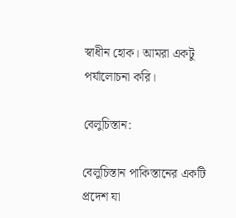স্বাধীন হোক। আমরা একটু পর্যালোচনা করি।

বেলুচিস্তান:

বেলুচিস্তান পাকিস্তানের একটি প্রদেশ যা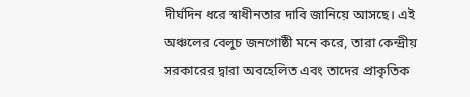দীর্ঘদিন ধরে স্বাধীনতার দাবি জানিয়ে আসছে। এই অঞ্চলের বেলুচ জনগোষ্ঠী মনে করে, তারা কেন্দ্রীয় সরকারের দ্বারা অবহেলিত এবং তাদের প্রাকৃতিক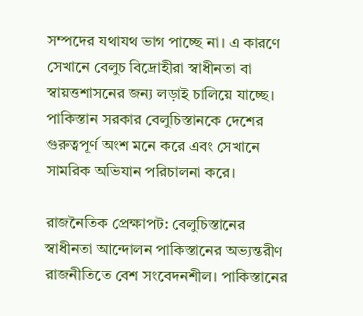সম্পদের যথাযথ ভাগ পাচ্ছে না। এ কারণে সেখানে বেলুচ বিদ্রোহীরা স্বাধীনতা বা স্বায়ত্তশাসনের জন্য লড়াই চালিয়ে যাচ্ছে। পাকিস্তান সরকার বেলুচিস্তানকে দেশের গুরুত্বপূর্ণ অংশ মনে করে এবং সেখানে সামরিক অভিযান পরিচালনা করে।

রাজনৈতিক প্রেক্ষাপট: বেলুচিস্তানের স্বাধীনতা আন্দোলন পাকিস্তানের অভ্যন্তরীণ রাজনীতিতে বেশ সংবেদনশীল। পাকিস্তানের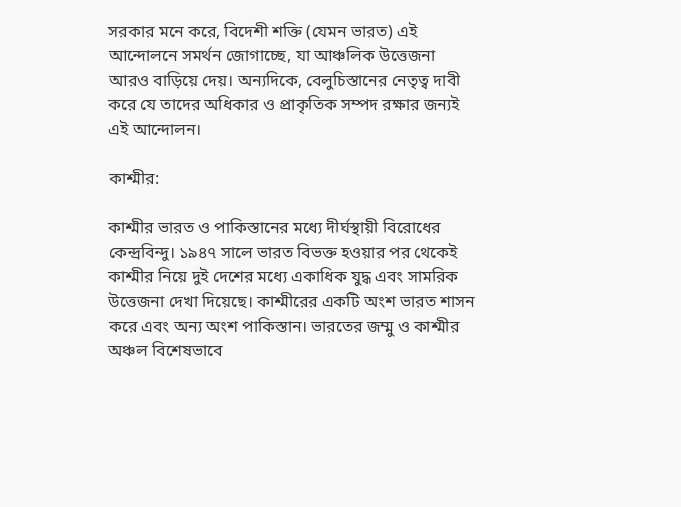সরকার মনে করে, বিদেশী শক্তি (যেমন ভারত) এই আন্দোলনে সমর্থন জোগাচ্ছে, যা আঞ্চলিক উত্তেজনা আরও বাড়িয়ে দেয়। অন্যদিকে, বেলুচিস্তানের নেতৃত্ব দাবী করে যে তাদের অধিকার ও প্রাকৃতিক সম্পদ রক্ষার জন্যই এই আন্দোলন।

কাশ্মীর:

কাশ্মীর ভারত ও পাকিস্তানের মধ্যে দীর্ঘস্থায়ী বিরোধের কেন্দ্রবিন্দু। ১৯৪৭ সালে ভারত বিভক্ত হওয়ার পর থেকেই কাশ্মীর নিয়ে দুই দেশের মধ্যে একাধিক যুদ্ধ এবং সামরিক উত্তেজনা দেখা দিয়েছে। কাশ্মীরের একটি অংশ ভারত শাসন করে এবং অন্য অংশ পাকিস্তান। ভারতের জম্মু ও কাশ্মীর অঞ্চল বিশেষভাবে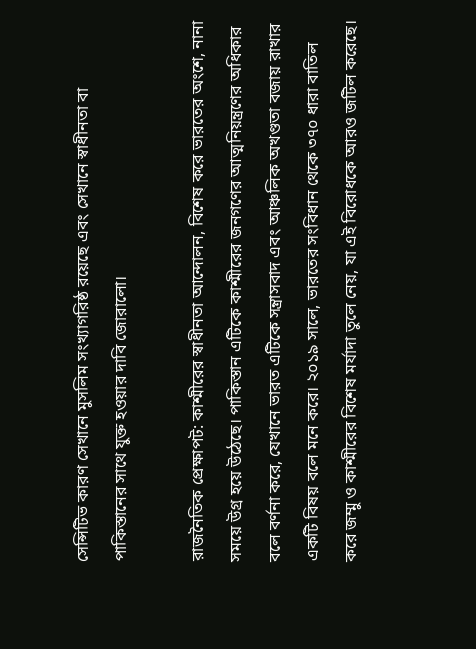সেন্সিটিভ কারণ সেখানে মুসলিম সংখ্যাগরিষ্ঠ রয়েছে এবং সেখানে স্বাধীনতা বা পাকিস্তানের সাথে যুক্ত হওয়ার দাবি জোরালো।

রাজনৈতিক প্রেক্ষাপট: কাশ্মীরের স্বাধীনতা আন্দোলন, বিশেষ করে ভারতের অংশে, নানা সময়ে উগ্র হয়ে উঠেছে। পাকিস্তান এটিকে কাশ্মীরের জনগণের আত্মনিয়ন্ত্রণের অধিকার বলে বর্ণনা করে, যেখানে ভারত এটিকে সন্ত্রাসবাদ এবং আঞ্চলিক অখণ্ডতা বজায় রাখার একটি বিষয় বলে মনে করে। ২০১৯ সালে, ভারতের সংবিধান থেকে ৩৭০ ধারা বাতিল করে জম্মু ও কাশ্মীরের বিশেষ মর্যাদা তুলে নেয়, যা এই বিরোধকে আরও জটিল করেছে।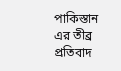পাকিস্তান এর তীব্র প্রতিবাদ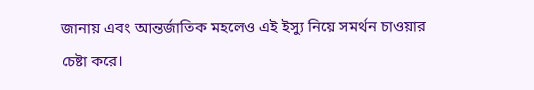জানায় এবং আন্তর্জাতিক মহলেও এই ইস্যু নিয়ে সমর্থন চাওয়ার চেষ্টা করে।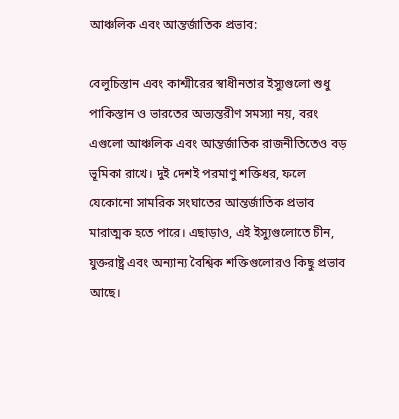আঞ্চলিক এবং আন্তর্জাতিক প্রভাব:

বেলুচিস্তান এবং কাশ্মীরের স্বাধীনতার ইস্যুগুলো শুধু পাকিস্তান ও ভারতের অভ্যন্তরীণ সমস্যা নয়, বরং এগুলো আঞ্চলিক এবং আন্তর্জাতিক রাজনীতিতেও বড় ভূমিকা রাখে। দুই দেশই পরমাণু শক্তিধর, ফলে যেকোনো সামরিক সংঘাতের আন্তর্জাতিক প্রভাব মারাত্মক হতে পারে। এছাড়াও, এই ইস্যুগুলোতে চীন, যুক্তরাষ্ট্র এবং অন্যান্য বৈশ্বিক শক্তিগুলোরও কিছু প্রভাব আছে।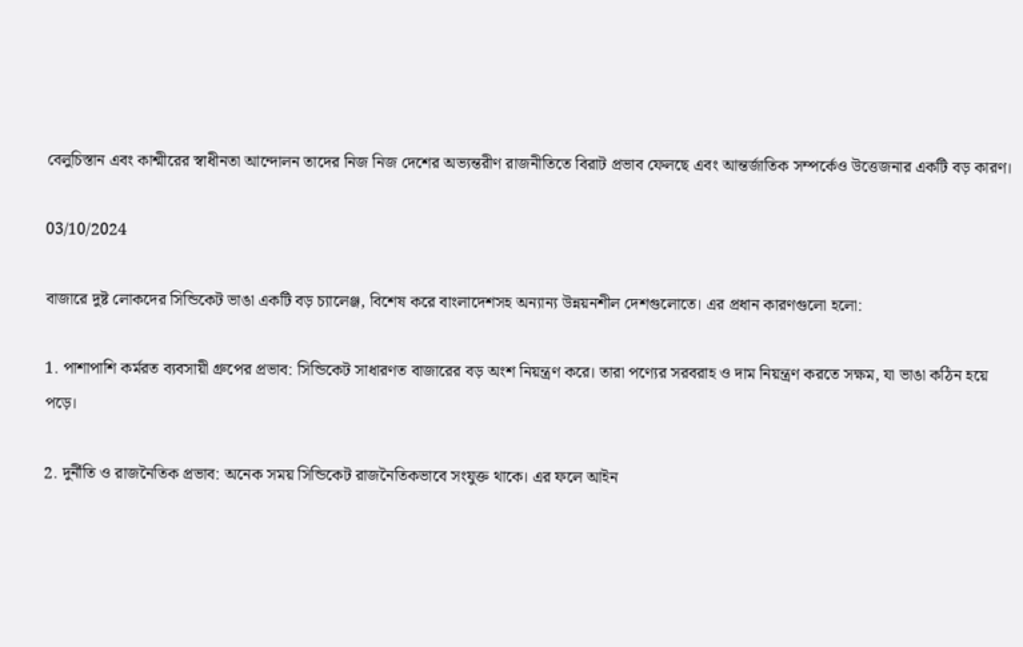বেলুচিস্তান এবং কাশ্মীরের স্বাধীনতা আন্দোলন তাদের নিজ নিজ দেশের অভ্যন্তরীণ রাজনীতিতে বিরাট প্রভাব ফেলছে এবং আন্তর্জাতিক সম্পর্কেও উত্তেজনার একটি বড় কারণ।

03/10/2024

বাজারে দুষ্ট লোকদের সিন্ডিকেট ভাঙা একটি বড় চ্যালেঞ্জ, বিশেষ করে বাংলাদেশসহ অন্যান্য উন্নয়নশীল দেশগুলোতে। এর প্রধান কারণগুলো হলো:

1. পাশাপাশি কর্মরত ব্যবসায়ী গ্রুপের প্রভাব: সিন্ডিকেট সাধারণত বাজারের বড় অংশ নিয়ন্ত্রণ করে। তারা পণ্যের সরবরাহ ও দাম নিয়ন্ত্রণ করতে সক্ষম, যা ভাঙা কঠিন হয়ে পড়ে।

2. দুর্নীতি ও রাজনৈতিক প্রভাব: অনেক সময় সিন্ডিকেট রাজনৈতিকভাবে সংযুক্ত থাকে। এর ফলে আইন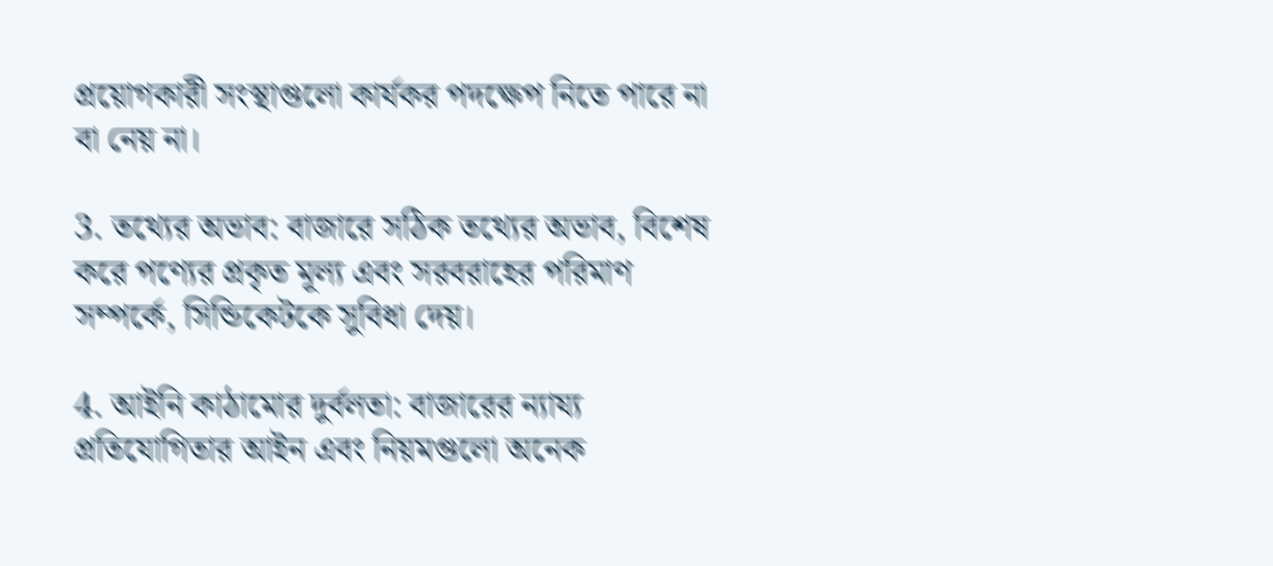প্রয়োগকারী সংস্থাগুলো কার্যকর পদক্ষেপ নিতে পারে না বা নেয় না।

3. তথ্যের অভাব: বাজারে সঠিক তথ্যের অভাব, বিশেষ করে পণ্যের প্রকৃত মূল্য এবং সরবরাহের পরিমাণ সম্পর্কে, সিন্ডিকেটকে সুবিধা দেয়।

4. আইনি কাঠামোর দুর্বলতা: বাজারের ন্যায্য প্রতিযোগিতার আইন এবং নিয়মগুলো অনেক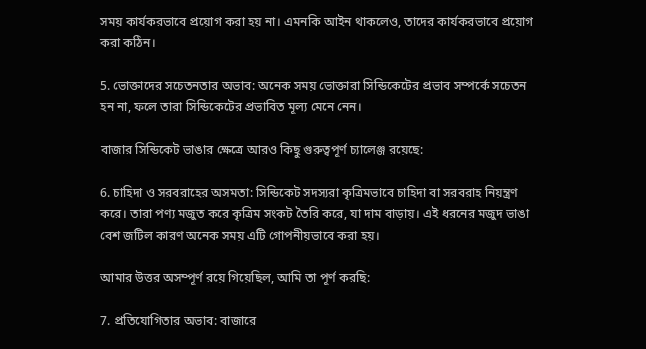সময় কার্যকরভাবে প্রয়োগ করা হয় না। এমনকি আইন থাকলেও, তাদের কার্যকরভাবে প্রয়োগ করা কঠিন।

5. ভোক্তাদের সচেতনতার অভাব: অনেক সময় ভোক্তারা সিন্ডিকেটের প্রভাব সম্পর্কে সচেতন হন না, ফলে তারা সিন্ডিকেটের প্রভাবিত মূল্য মেনে নেন।

বাজার সিন্ডিকেট ভাঙার ক্ষেত্রে আরও কিছু গুরুত্বপূর্ণ চ্যালেঞ্জ রয়েছে:

6. চাহিদা ও সরবরাহের অসমতা: সিন্ডিকেট সদস্যরা কৃত্রিমভাবে চাহিদা বা সরবরাহ নিয়ন্ত্রণ করে। তারা পণ্য মজুত করে কৃত্রিম সংকট তৈরি করে, যা দাম বাড়ায়। এই ধরনের মজুদ ভাঙা বেশ জটিল কারণ অনেক সময় এটি গোপনীয়ভাবে করা হয়।

আমার উত্তর অসম্পূর্ণ রয়ে গিয়েছিল, আমি তা পূর্ণ করছি:

7. প্রতিযোগিতার অভাব: বাজারে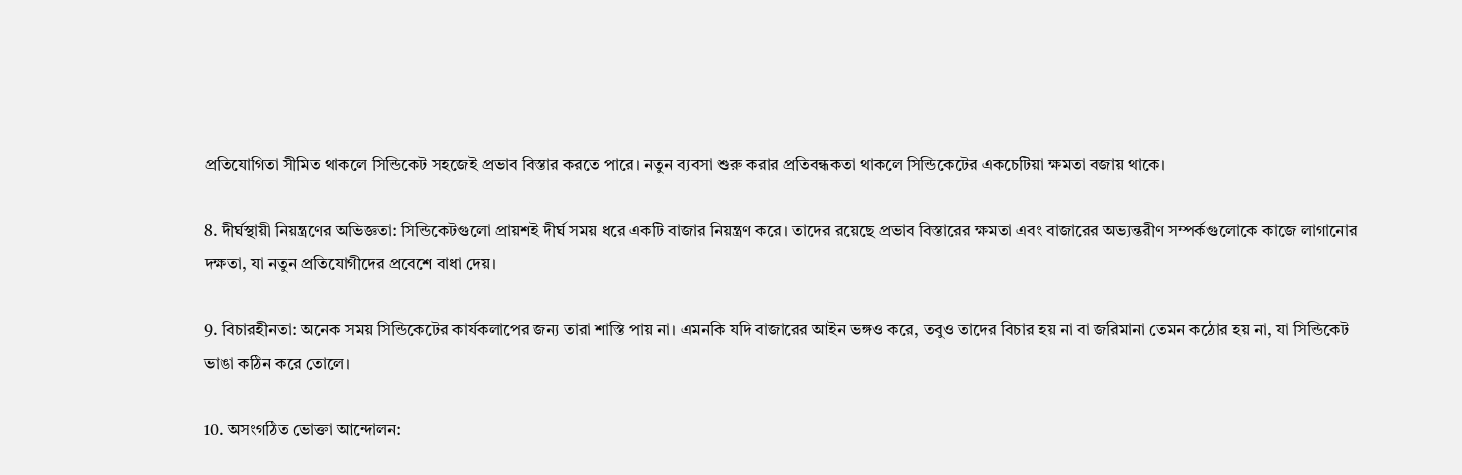প্রতিযোগিতা সীমিত থাকলে সিন্ডিকেট সহজেই প্রভাব বিস্তার করতে পারে। নতুন ব্যবসা শুরু করার প্রতিবন্ধকতা থাকলে সিন্ডিকেটের একচেটিয়া ক্ষমতা বজায় থাকে।

8. দীর্ঘস্থায়ী নিয়ন্ত্রণের অভিজ্ঞতা: সিন্ডিকেটগুলো প্রায়শই দীর্ঘ সময় ধরে একটি বাজার নিয়ন্ত্রণ করে। তাদের রয়েছে প্রভাব বিস্তারের ক্ষমতা এবং বাজারের অভ্যন্তরীণ সম্পর্কগুলোকে কাজে লাগানোর দক্ষতা, যা নতুন প্রতিযোগীদের প্রবেশে বাধা দেয়।

9. বিচারহীনতা: অনেক সময় সিন্ডিকেটের কার্যকলাপের জন্য তারা শাস্তি পায় না। এমনকি যদি বাজারের আইন ভঙ্গও করে, তবুও তাদের বিচার হয় না বা জরিমানা তেমন কঠোর হয় না, যা সিন্ডিকেট ভাঙা কঠিন করে তোলে।

10. অসংগঠিত ভোক্তা আন্দোলন: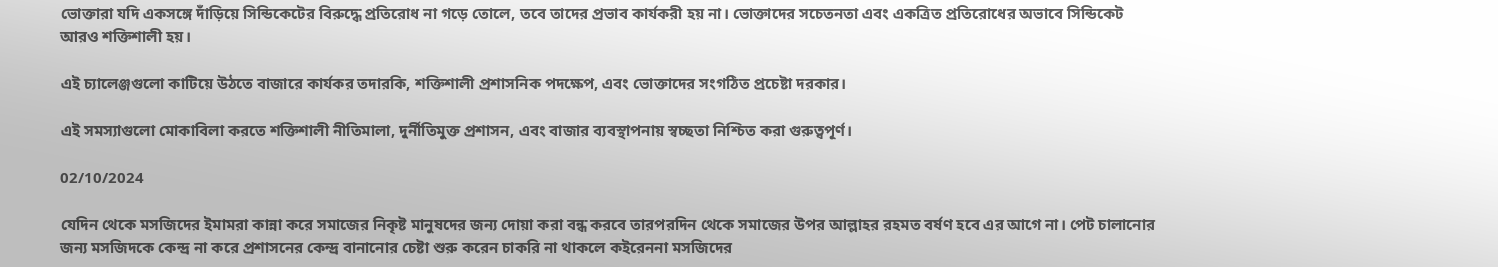ভোক্তারা যদি একসঙ্গে দাঁড়িয়ে সিন্ডিকেটের বিরুদ্ধে প্রতিরোধ না গড়ে তোলে, তবে তাদের প্রভাব কার্যকরী হয় না। ভোক্তাদের সচেতনতা এবং একত্রিত প্রতিরোধের অভাবে সিন্ডিকেট আরও শক্তিশালী হয়।

এই চ্যালেঞ্জগুলো কাটিয়ে উঠতে বাজারে কার্যকর তদারকি, শক্তিশালী প্রশাসনিক পদক্ষেপ, এবং ভোক্তাদের সংগঠিত প্রচেষ্টা দরকার।

এই সমস্যাগুলো মোকাবিলা করতে শক্তিশালী নীতিমালা, দুর্নীতিমুক্ত প্রশাসন, এবং বাজার ব্যবস্থাপনায় স্বচ্ছতা নিশ্চিত করা গুরুত্বপূর্ণ।

02/10/2024

যেদিন থেকে মসজিদের ইমামরা কান্না করে সমাজের নিকৃষ্ট মানুষদের জন্য দোয়া করা বন্ধ করবে তারপরদিন থেকে সমাজের উপর আল্লাহর রহমত বর্ষণ হবে এর আগে না। পেট চালানোর জন্য মসজিদকে কেন্দ্র না করে প্রশাসনের কেন্দ্র বানানোর চেষ্টা শুরু করেন চাকরি না থাকলে কইরেননা মসজিদের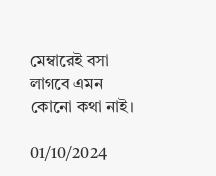মেম্বারেই বসা লাগবে এমন কোনো কথা নাই।

01/10/2024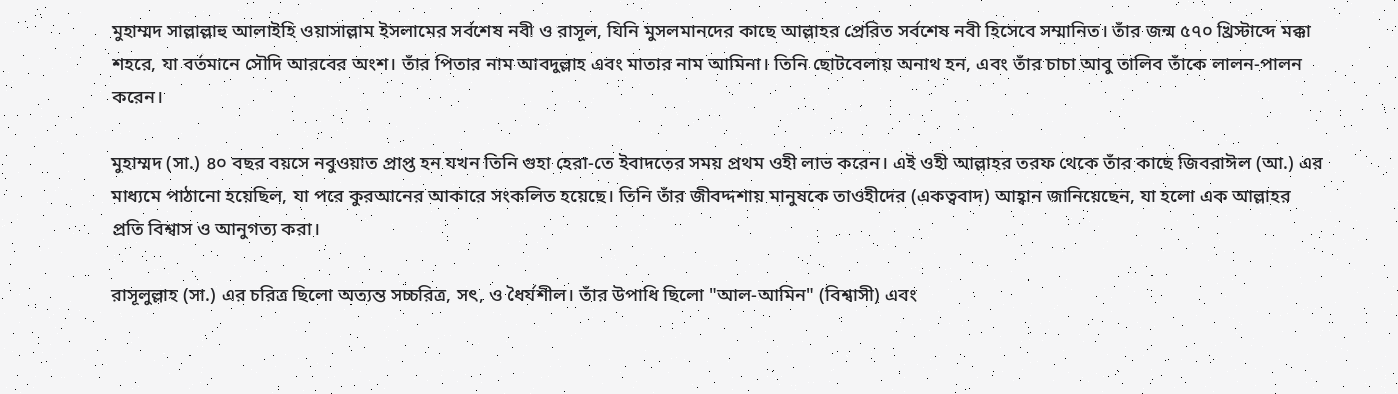মুহাম্মদ সাল্লাল্লাহু আলাইহি ওয়াসাল্লাম ইসলামের সর্বশেষ নবী ও রাসূল, যিনি মুসলমানদের কাছে আল্লাহর প্রেরিত সর্বশেষ নবী হিসেবে সম্মানিত। তাঁর জন্ম ৫৭০ খ্রিস্টাব্দে মক্কা শহরে, যা বর্তমানে সৌদি আরবের অংশ। তাঁর পিতার নাম আবদুল্লাহ এবং মাতার নাম আমিনা। তিনি ছোটবেলায় অনাথ হন, এবং তাঁর চাচা আবু তালিব তাঁকে লালন-পালন করেন।

মুহাম্মদ (সা.) ৪০ বছর বয়সে নবুওয়াত প্রাপ্ত হন যখন তিনি গুহা হেরা-তে ইবাদতের সময় প্রথম ওহী লাভ করেন। এই ওহী আল্লাহর তরফ থেকে তাঁর কাছে জিবরাঈল (আ.) এর মাধ্যমে পাঠানো হয়েছিল, যা পরে কুরআনের আকারে সংকলিত হয়েছে। তিনি তাঁর জীবদ্দশায় মানুষকে তাওহীদের (একত্ববাদ) আহ্বান জানিয়েছেন, যা হলো এক আল্লাহর প্রতি বিশ্বাস ও আনুগত্য করা।

রাসূলুল্লাহ (সা.) এর চরিত্র ছিলো অত্যন্ত সচ্চরিত্র, সৎ, ও ধৈর্যশীল। তাঁর উপাধি ছিলো "আল-আমিন" (বিশ্বাসী) এবং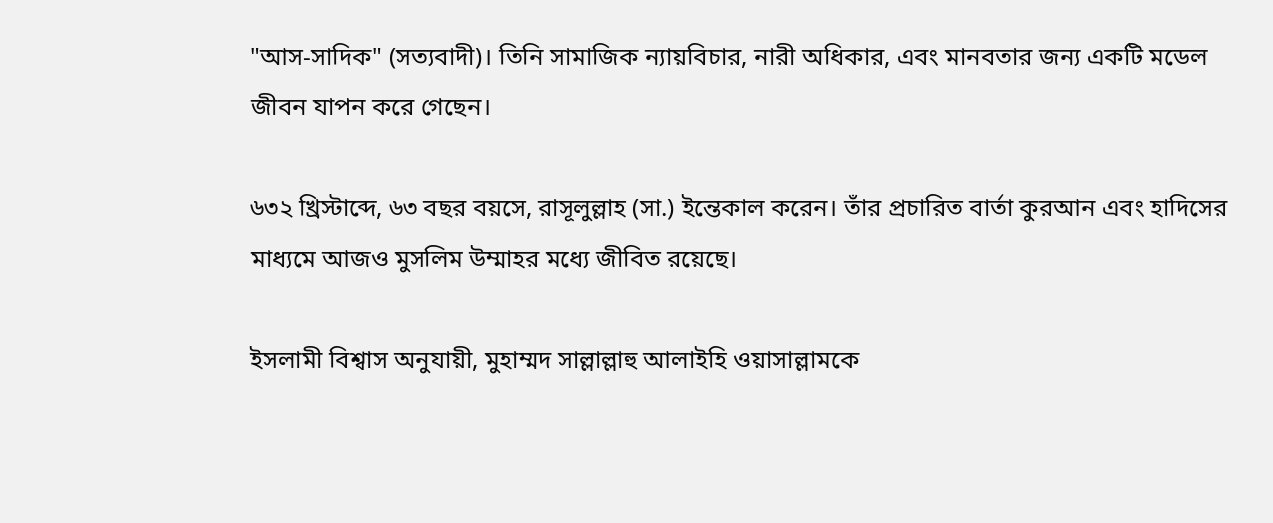"আস-সাদিক" (সত্যবাদী)। তিনি সামাজিক ন্যায়বিচার, নারী অধিকার, এবং মানবতার জন্য একটি মডেল জীবন যাপন করে গেছেন।

৬৩২ খ্রিস্টাব্দে, ৬৩ বছর বয়সে, রাসূলুল্লাহ (সা.) ইন্তেকাল করেন। তাঁর প্রচারিত বার্তা কুরআন এবং হাদিসের মাধ্যমে আজও মুসলিম উম্মাহর মধ্যে জীবিত রয়েছে।

ইসলামী বিশ্বাস অনুযায়ী, মুহাম্মদ সাল্লাল্লাহু আলাইহি ওয়াসাল্লামকে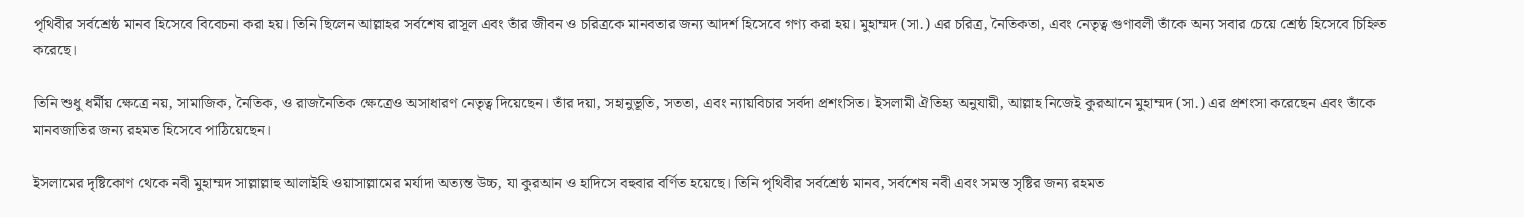পৃথিবীর সর্বশ্রেষ্ঠ মানব হিসেবে বিবেচনা করা হয়। তিনি ছিলেন আল্লাহর সর্বশেষ রাসূল এবং তাঁর জীবন ও চরিত্রকে মানবতার জন্য আদর্শ হিসেবে গণ্য করা হয়। মুহাম্মদ (সা.) এর চরিত্র, নৈতিকতা, এবং নেতৃত্ব গুণাবলী তাঁকে অন্য সবার চেয়ে শ্রেষ্ঠ হিসেবে চিহ্নিত করেছে।

তিনি শুধু ধর্মীয় ক্ষেত্রে নয়, সামাজিক, নৈতিক, ও রাজনৈতিক ক্ষেত্রেও অসাধারণ নেতৃত্ব দিয়েছেন। তাঁর দয়া, সহানুভূতি, সততা, এবং ন্যায়বিচার সর্বদা প্রশংসিত। ইসলামী ঐতিহ্য অনুযায়ী, আল্লাহ নিজেই কুরআনে মুহাম্মদ (সা.) এর প্রশংসা করেছেন এবং তাঁকে মানবজাতির জন্য রহমত হিসেবে পাঠিয়েছেন।

ইসলামের দৃষ্টিকোণ থেকে নবী মুহাম্মদ সাল্লাল্লাহু আলাইহি ওয়াসাল্লামের মর্যাদা অত্যন্ত উচ্চ, যা কুরআন ও হাদিসে বহুবার বর্ণিত হয়েছে। তিনি পৃথিবীর সর্বশ্রেষ্ঠ মানব, সর্বশেষ নবী এবং সমস্ত সৃষ্টির জন্য রহমত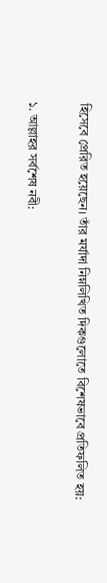হিসেবে প্রেরিত হয়েছেন। তাঁর মর্যাদা নিম্নলিখিত দিকগুলোতে বিশেষভাবে প্রতিফলিত হয়:

১. আল্লাহর সর্বশেষ নবী: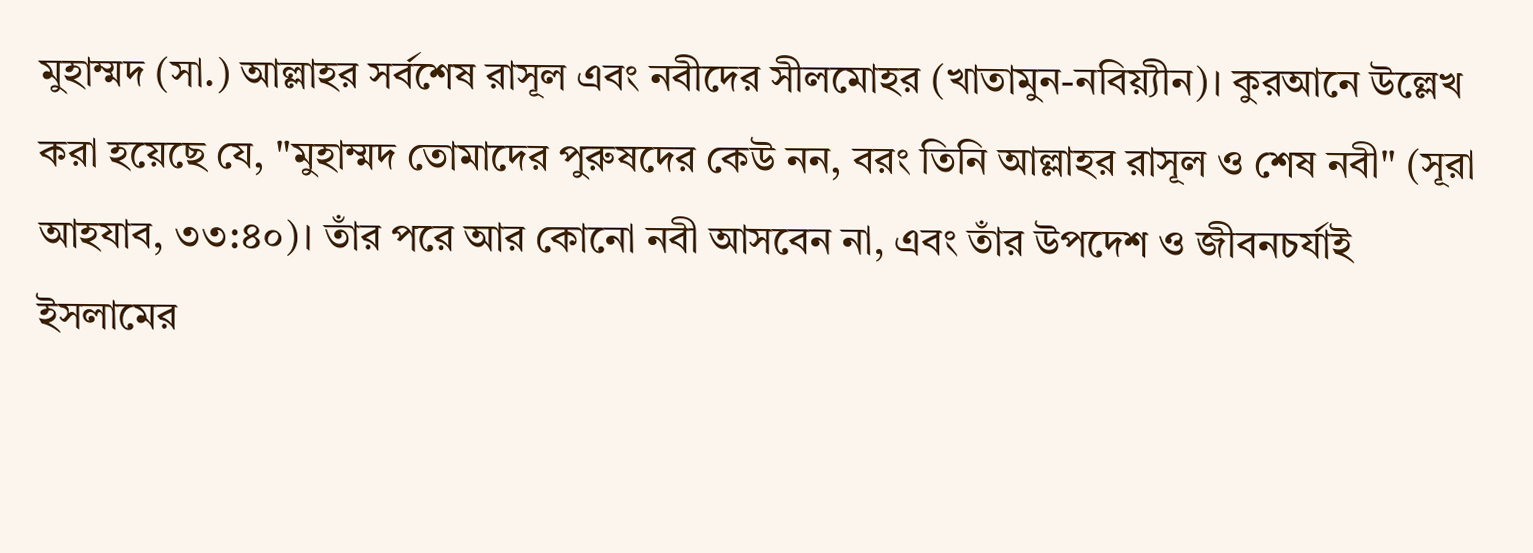মুহাম্মদ (সা.) আল্লাহর সর্বশেষ রাসূল এবং নবীদের সীলমোহর (খাতামুন-নবিয়্যীন)। কুরআনে উল্লেখ করা হয়েছে যে, "মুহাম্মদ তোমাদের পুরুষদের কেউ নন, বরং তিনি আল্লাহর রাসূল ও শেষ নবী" (সূরা আহযাব, ৩৩:৪০)। তাঁর পরে আর কোনো নবী আসবেন না, এবং তাঁর উপদেশ ও জীবনচর্যাই ইসলামের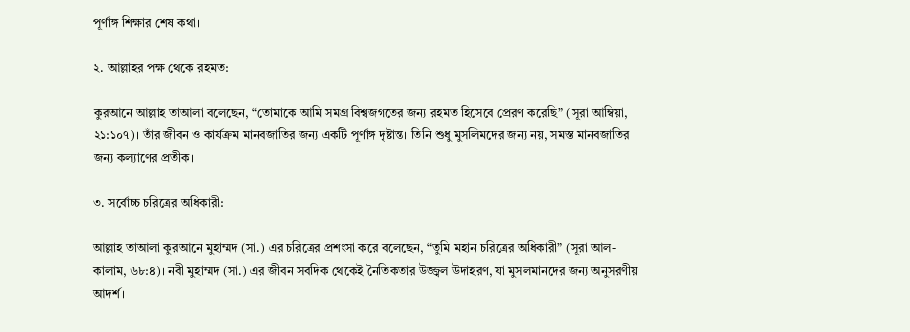পূর্ণাঙ্গ শিক্ষার শেষ কথা।

২. আল্লাহর পক্ষ থেকে রহমত:

কুরআনে আল্লাহ তাআলা বলেছেন, “তোমাকে আমি সমগ্র বিশ্বজগতের জন্য রহমত হিসেবে প্রেরণ করেছি” (সূরা আম্বিয়া, ২১:১০৭)। তাঁর জীবন ও কার্যক্রম মানবজাতির জন্য একটি পূর্ণাঙ্গ দৃষ্টান্ত। তিনি শুধু মুসলিমদের জন্য নয়, সমস্ত মানবজাতির জন্য কল্যাণের প্রতীক।

৩. সর্বোচ্চ চরিত্রের অধিকারী:

আল্লাহ তাআলা কুরআনে মুহাম্মদ (সা.) এর চরিত্রের প্রশংসা করে বলেছেন, “তুমি মহান চরিত্রের অধিকারী” (সূরা আল-কালাম, ৬৮:৪)। নবী মুহাম্মদ (সা.) এর জীবন সবদিক থেকেই নৈতিকতার উজ্জ্বল উদাহরণ, যা মুসলমানদের জন্য অনুসরণীয় আদর্শ।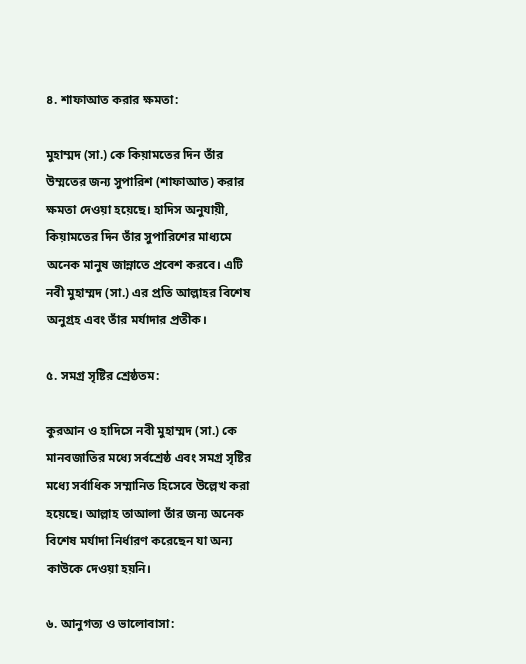৪. শাফাআত করার ক্ষমতা:

মুহাম্মদ (সা.) কে কিয়ামতের দিন তাঁর উম্মতের জন্য সুপারিশ (শাফাআত) করার ক্ষমতা দেওয়া হয়েছে। হাদিস অনুযায়ী, কিয়ামতের দিন তাঁর সুপারিশের মাধ্যমে অনেক মানুষ জান্নাতে প্রবেশ করবে। এটি নবী মুহাম্মদ (সা.) এর প্রতি আল্লাহর বিশেষ অনুগ্রহ এবং তাঁর মর্যাদার প্রতীক।

৫. সমগ্র সৃষ্টির শ্রেষ্ঠতম:

কুরআন ও হাদিসে নবী মুহাম্মদ (সা.) কে মানবজাতির মধ্যে সর্বশ্রেষ্ঠ এবং সমগ্র সৃষ্টির মধ্যে সর্বাধিক সম্মানিত হিসেবে উল্লেখ করা হয়েছে। আল্লাহ তাআলা তাঁর জন্য অনেক বিশেষ মর্যাদা নির্ধারণ করেছেন যা অন্য কাউকে দেওয়া হয়নি।

৬. আনুগত্য ও ভালোবাসা: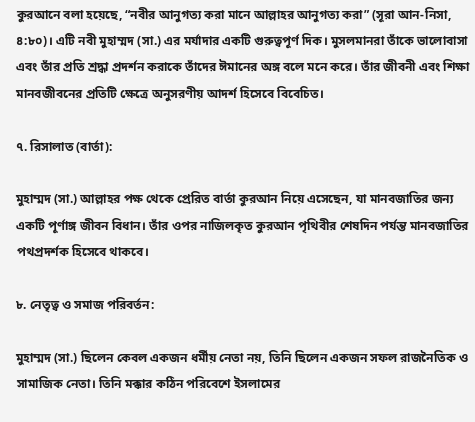কুরআনে বলা হয়েছে, “নবীর আনুগত্য করা মানে আল্লাহর আনুগত্য করা” (সূরা আন-নিসা, ৪:৮০)। এটি নবী মুহাম্মদ (সা.) এর মর্যাদার একটি গুরুত্বপূর্ণ দিক। মুসলমানরা তাঁকে ভালোবাসা এবং তাঁর প্রতি শ্রদ্ধা প্রদর্শন করাকে তাঁদের ঈমানের অঙ্গ বলে মনে করে। তাঁর জীবনী এবং শিক্ষা মানবজীবনের প্রতিটি ক্ষেত্রে অনুসরণীয় আদর্শ হিসেবে বিবেচিত।

৭. রিসালাত (বার্তা):

মুহাম্মদ (সা.) আল্লাহর পক্ষ থেকে প্রেরিত বার্তা কুরআন নিয়ে এসেছেন, যা মানবজাতির জন্য একটি পূর্ণাঙ্গ জীবন বিধান। তাঁর ওপর নাজিলকৃত কুরআন পৃথিবীর শেষদিন পর্যন্ত মানবজাতির পথপ্রদর্শক হিসেবে থাকবে।

৮. নেতৃত্ব ও সমাজ পরিবর্তন:

মুহাম্মদ (সা.) ছিলেন কেবল একজন ধর্মীয় নেতা নয়, তিনি ছিলেন একজন সফল রাজনৈতিক ও সামাজিক নেতা। তিনি মক্কার কঠিন পরিবেশে ইসলামের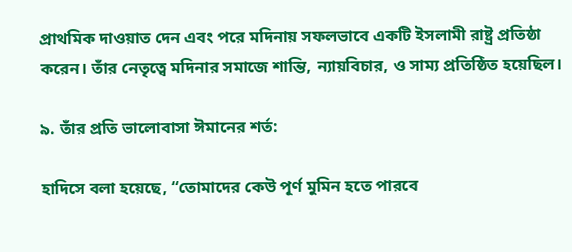প্রাথমিক দাওয়াত দেন এবং পরে মদিনায় সফলভাবে একটি ইসলামী রাষ্ট্র প্রতিষ্ঠা করেন। তাঁর নেতৃত্বে মদিনার সমাজে শান্তি, ন্যায়বিচার, ও সাম্য প্রতিষ্ঠিত হয়েছিল।

৯. তাঁর প্রতি ভালোবাসা ঈমানের শর্ত:

হাদিসে বলা হয়েছে, “তোমাদের কেউ পূর্ণ মুমিন হতে পারবে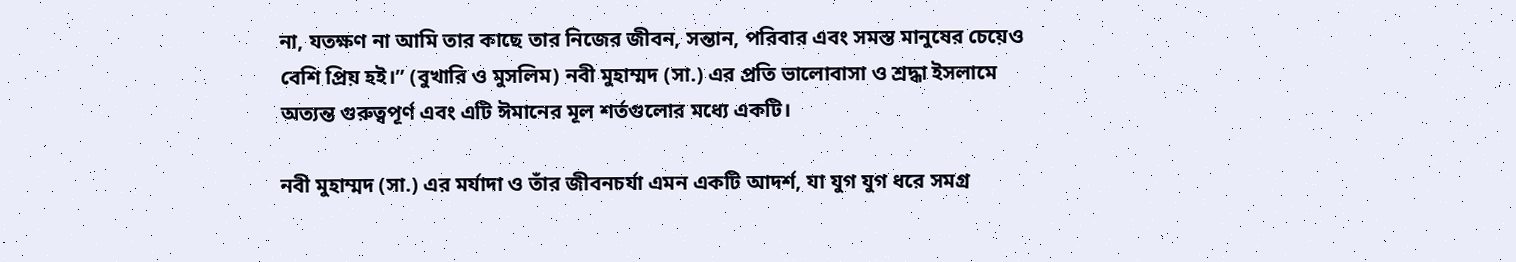না, যতক্ষণ না আমি তার কাছে তার নিজের জীবন, সন্তান, পরিবার এবং সমস্ত মানুষের চেয়েও বেশি প্রিয় হই।” (বুখারি ও মুসলিম) নবী মুহাম্মদ (সা.) এর প্রতি ভালোবাসা ও শ্রদ্ধা ইসলামে অত্যন্ত গুরুত্বপূর্ণ এবং এটি ঈমানের মূল শর্তগুলোর মধ্যে একটি।

নবী মুহাম্মদ (সা.) এর মর্যাদা ও তাঁর জীবনচর্যা এমন একটি আদর্শ, যা যুগ যুগ ধরে সমগ্র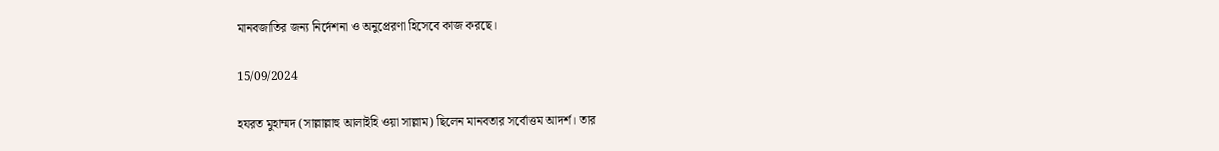মানবজাতির জন্য নির্দেশনা ও অনুপ্রেরণা হিসেবে কাজ করছে।

15/09/2024

হযরত মুহাম্মদ (সাল্লাল্লাহু আলাইহি ওয়া সাল্লাম) ছিলেন মানবতার সর্বোত্তম আদর্শ। তার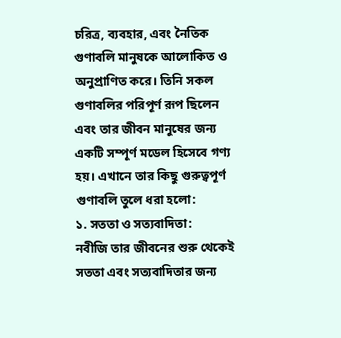চরিত্র, ব্যবহার, এবং নৈতিক গুণাবলি মানুষকে আলোকিত ও অনুপ্রাণিত করে। তিনি সকল গুণাবলির পরিপূর্ণ রূপ ছিলেন এবং তার জীবন মানুষের জন্য একটি সম্পূর্ণ মডেল হিসেবে গণ্য হয়। এখানে তার কিছু গুরুত্বপূর্ণ গুণাবলি তুলে ধরা হলো:
১. সততা ও সত্যবাদিতা:
নবীজি তার জীবনের শুরু থেকেই সততা এবং সত্যবাদিতার জন্য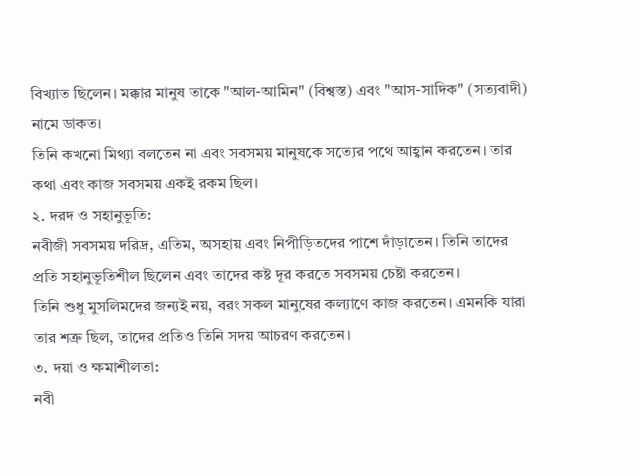বিখ্যাত ছিলেন। মক্কার মানুষ তাকে "আল-আমিন" (বিশ্বস্ত) এবং "আস-সাদিক" (সত্যবাদী) নামে ডাকত।
তিনি কখনো মিথ্যা বলতেন না এবং সবসময় মানুষকে সত্যের পথে আহ্বান করতেন। তার কথা এবং কাজ সবসময় একই রকম ছিল।
২. দরদ ও সহানুভূতি:
নবীজী সবসময় দরিদ্র, এতিম, অসহায় এবং নিপীড়িতদের পাশে দাঁড়াতেন। তিনি তাদের প্রতি সহানুভূতিশীল ছিলেন এবং তাদের কষ্ট দূর করতে সবসময় চেষ্টা করতেন।
তিনি শুধু মুসলিমদের জন্যই নয়, বরং সকল মানুষের কল্যাণে কাজ করতেন। এমনকি যারা তার শত্রু ছিল, তাদের প্রতিও তিনি সদয় আচরণ করতেন।
৩. দয়া ও ক্ষমাশীলতা:
নবী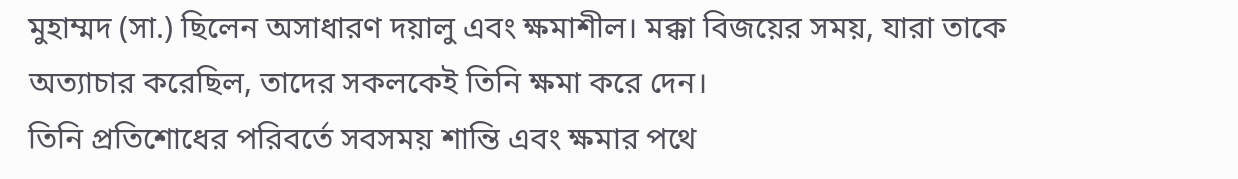মুহাম্মদ (সা.) ছিলেন অসাধারণ দয়ালু এবং ক্ষমাশীল। মক্কা বিজয়ের সময়, যারা তাকে অত্যাচার করেছিল, তাদের সকলকেই তিনি ক্ষমা করে দেন।
তিনি প্রতিশোধের পরিবর্তে সবসময় শান্তি এবং ক্ষমার পথে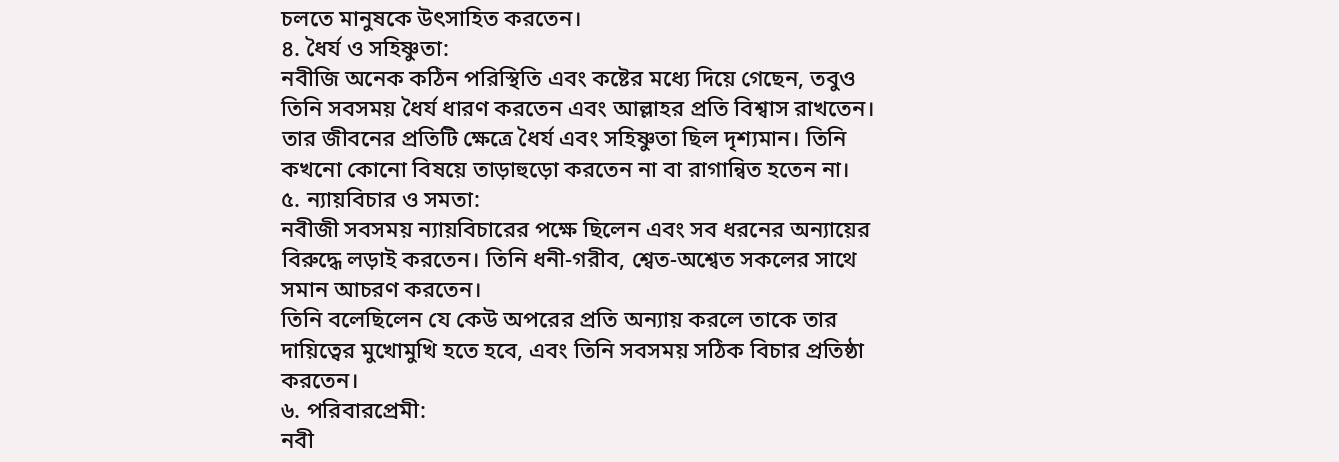চলতে মানুষকে উৎসাহিত করতেন।
৪. ধৈর্য ও সহিষ্ণুতা:
নবীজি অনেক কঠিন পরিস্থিতি এবং কষ্টের মধ্যে দিয়ে গেছেন, তবুও তিনি সবসময় ধৈর্য ধারণ করতেন এবং আল্লাহর প্রতি বিশ্বাস রাখতেন।
তার জীবনের প্রতিটি ক্ষেত্রে ধৈর্য এবং সহিষ্ণুতা ছিল দৃশ্যমান। তিনি কখনো কোনো বিষয়ে তাড়াহুড়ো করতেন না বা রাগান্বিত হতেন না।
৫. ন্যায়বিচার ও সমতা:
নবীজী সবসময় ন্যায়বিচারের পক্ষে ছিলেন এবং সব ধরনের অন্যায়ের বিরুদ্ধে লড়াই করতেন। তিনি ধনী-গরীব, শ্বেত-অশ্বেত সকলের সাথে সমান আচরণ করতেন।
তিনি বলেছিলেন যে কেউ অপরের প্রতি অন্যায় করলে তাকে তার দায়িত্বের মুখোমুখি হতে হবে, এবং তিনি সবসময় সঠিক বিচার প্রতিষ্ঠা করতেন।
৬. পরিবারপ্রেমী:
নবী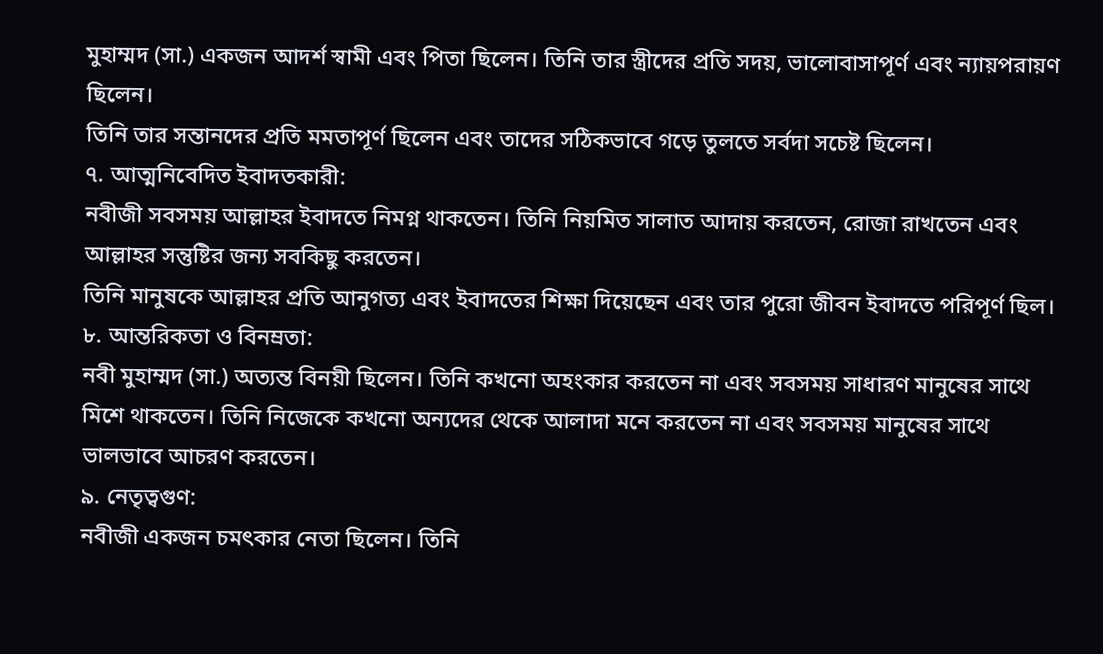মুহাম্মদ (সা.) একজন আদর্শ স্বামী এবং পিতা ছিলেন। তিনি তার স্ত্রীদের প্রতি সদয়, ভালোবাসাপূর্ণ এবং ন্যায়পরায়ণ ছিলেন।
তিনি তার সন্তানদের প্রতি মমতাপূর্ণ ছিলেন এবং তাদের সঠিকভাবে গড়ে তুলতে সর্বদা সচেষ্ট ছিলেন।
৭. আত্মনিবেদিত ইবাদতকারী:
নবীজী সবসময় আল্লাহর ইবাদতে নিমগ্ন থাকতেন। তিনি নিয়মিত সালাত আদায় করতেন, রোজা রাখতেন এবং আল্লাহর সন্তুষ্টির জন্য সবকিছু করতেন।
তিনি মানুষকে আল্লাহর প্রতি আনুগত্য এবং ইবাদতের শিক্ষা দিয়েছেন এবং তার পুরো জীবন ইবাদতে পরিপূর্ণ ছিল।
৮. আন্তরিকতা ও বিনম্রতা:
নবী মুহাম্মদ (সা.) অত্যন্ত বিনয়ী ছিলেন। তিনি কখনো অহংকার করতেন না এবং সবসময় সাধারণ মানুষের সাথে মিশে থাকতেন। তিনি নিজেকে কখনো অন্যদের থেকে আলাদা মনে করতেন না এবং সবসময় মানুষের সাথে ভালভাবে আচরণ করতেন।
৯. নেতৃত্বগুণ:
নবীজী একজন চমৎকার নেতা ছিলেন। তিনি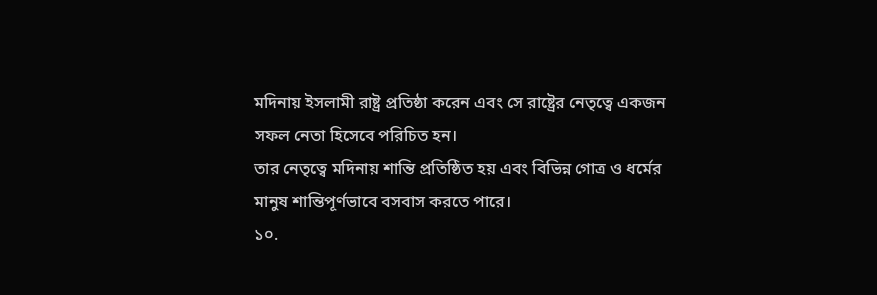মদিনায় ইসলামী রাষ্ট্র প্রতিষ্ঠা করেন এবং সে রাষ্ট্রের নেতৃত্বে একজন সফল নেতা হিসেবে পরিচিত হন।
তার নেতৃত্বে মদিনায় শান্তি প্রতিষ্ঠিত হয় এবং বিভিন্ন গোত্র ও ধর্মের মানুষ শান্তিপূর্ণভাবে বসবাস করতে পারে।
১০.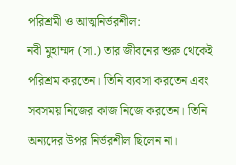পরিশ্রমী ও আত্মনির্ভরশীল:
নবী মুহাম্মদ (সা.) তার জীবনের শুরু থেকেই পরিশ্রম করতেন। তিনি ব্যবসা করতেন এবং সবসময় নিজের কাজ নিজে করতেন। তিনি অন্যদের উপর নির্ভরশীল ছিলেন না।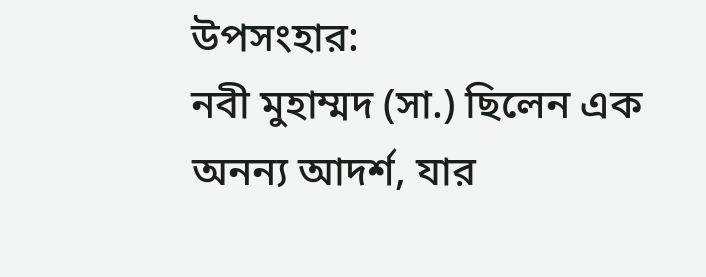উপসংহার:
নবী মুহাম্মদ (সা.) ছিলেন এক অনন্য আদর্শ, যার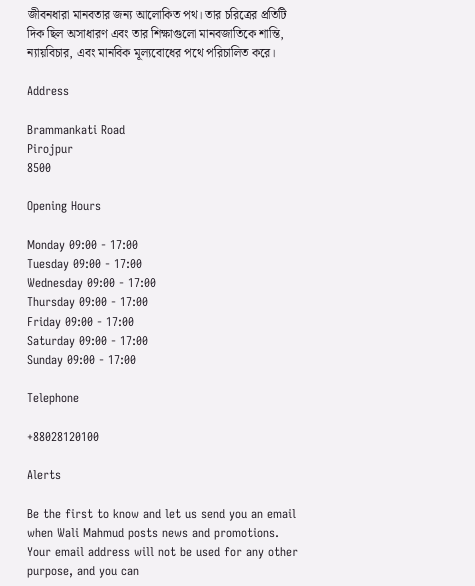জীবনধারা মানবতার জন্য আলোকিত পথ। তার চরিত্রের প্রতিটি দিক ছিল অসাধারণ এবং তার শিক্ষাগুলো মানবজাতিকে শান্তি, ন্যায়বিচার, এবং মানবিক মূল্যবোধের পথে পরিচালিত করে।

Address

Brammankati Road
Pirojpur
8500

Opening Hours

Monday 09:00 - 17:00
Tuesday 09:00 - 17:00
Wednesday 09:00 - 17:00
Thursday 09:00 - 17:00
Friday 09:00 - 17:00
Saturday 09:00 - 17:00
Sunday 09:00 - 17:00

Telephone

+88028120100

Alerts

Be the first to know and let us send you an email when Wali Mahmud posts news and promotions. Your email address will not be used for any other purpose, and you can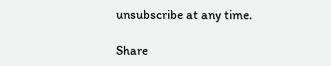unsubscribe at any time.

Share